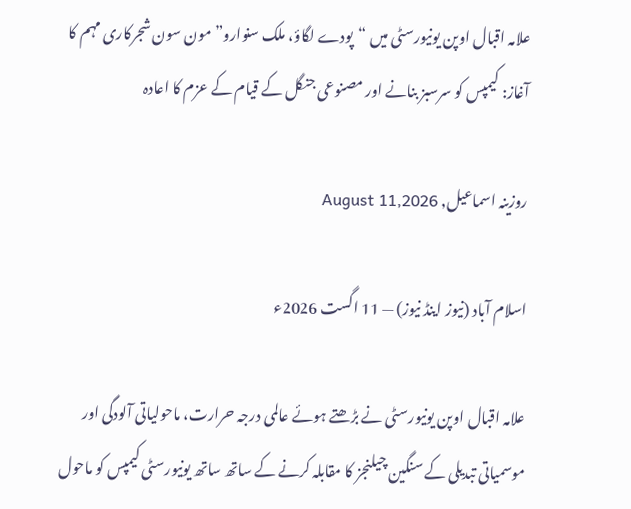علامہ اقبال اوپن یونیورسٹی میں “پودے لگاؤ، ملک سنوارو” مون سون شجرکاری مہم کا آغاز: کیمپس کو سرسبز بنانے اور مصنوعی جنگل کے قیام کے عزم کا اعادہ

روزینہ اسماعیل, August 11,2026

اسلام آباد (نیوز اینڈ نیوز) — 11 اگست 2026ء

علامہ اقبال اوپن یونیورسٹی نے بڑھتے ہوئے عالمی درجہ حرارت، ماحولیاتی آلودگی اور موسمیاتی تبدیلی کے سنگین چیلنجز کا مقابلہ کرنے کے ساتھ ساتھ یونیورسٹی کیمپس کو ماحول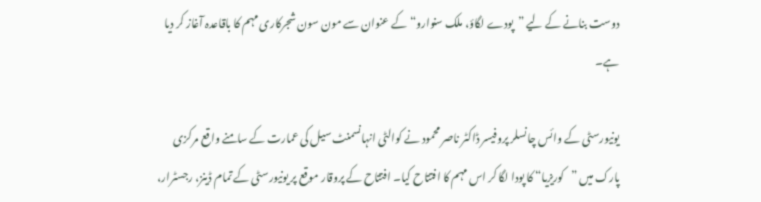دوست بنانے کے لیے ”پودے لگاؤ، ملک سنوارو“ کے عنوان سے مون سون شجرکاری مہم کا باقاعدہ آغاز کر دیا ہے۔

یونیورسٹی کے وائس چانسلر پروفیسر ڈاکٹر ناصر محمود نے کوالٹی انہانسمنٹ سیل کی عمارت کے سامنے واقع مرکزی پارک میں ”کوریزیا“ کا پودا لگا کر اس مہم کا افتتاح کیا۔ افتتاح کے پروقار موقع پر یونیورسٹی کے تمام ڈینز، رجسٹرار،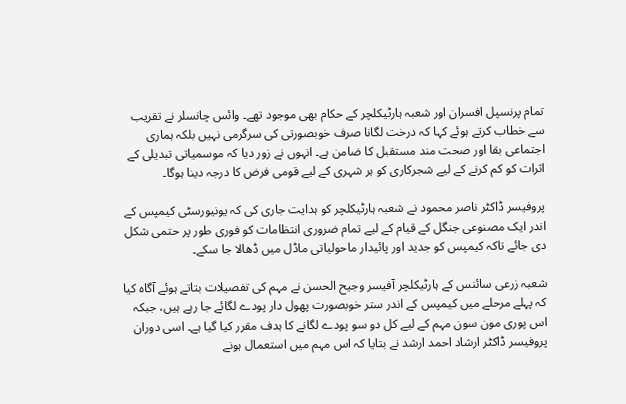تمام پرنسپل افسران اور شعبہ ہارٹیکلچر کے حکام بھی موجود تھے۔ وائس چانسلر نے تقریب سے خطاب کرتے ہوئے کہا کہ درخت لگانا صرف خوبصورتی کی سرگرمی نہیں بلکہ ہماری اجتماعی بقا اور صحت مند مستقبل کا ضامن ہے۔ انہوں نے زور دیا کہ موسمیاتی تبدیلی کے اثرات کو کم کرنے کے لیے شجرکاری کو ہر شہری کے لیے قومی فرض کا درجہ دینا ہوگا۔

پروفیسر ڈاکٹر ناصر محمود نے شعبہ ہارٹیکلچر کو ہدایت جاری کی کہ یونیورسٹی کیمپس کے اندر ایک مصنوعی جنگل کے قیام کے لیے تمام ضروری انتظامات کو فوری طور پر حتمی شکل دی جائے تاکہ کیمپس کو جدید اور پائیدار ماحولیاتی ماڈل میں ڈھالا جا سکے۔

شعبہ زرعی سائنس کے ہارٹیکلچر آفیسر وجیح الحسن نے مہم کی تفصیلات بتاتے ہوئے آگاہ کیا کہ پہلے مرحلے میں کیمپس کے اندر ستر خوبصورت پھول دار پودے لگائے جا رہے ہیں، جبکہ اس پوری مون سون مہم کے لیے کل دو سو پودے لگانے کا ہدف مقرر کیا گیا ہے۔ اسی دوران پروفیسر ڈاکٹر ارشاد احمد ارشد نے بتایا کہ اس مہم میں استعمال ہونے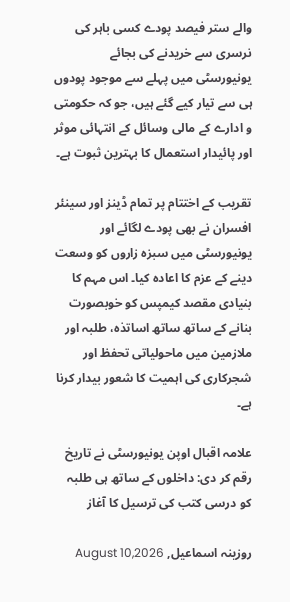والے ستر فیصد پودے کسی باہر کی نرسری سے خریدنے کی بجائے یونیورسٹی میں پہلے سے موجود پودوں ہی سے تیار کیے گئے ہیں، جو کہ حکومتی و ادارے کے مالی وسائل کے انتہائی موثر اور پائیدار استعمال کا بہترین ثبوت ہے۔

تقریب کے اختتام پر تمام ڈینز اور سینئر افسران نے بھی پودے لگائے اور یونیورسٹی میں سبزہ زاروں کو وسعت دینے کے عزم کا اعادہ کیا۔ اس مہم کا بنیادی مقصد کیمپس کو خوبصورت بنانے کے ساتھ ساتھ اساتذہ، طلبہ اور ملازمین میں ماحولیاتی تحفظ اور شجرکاری کی اہمیت کا شعور بیدار کرنا ہے۔

علامہ اقبال اوپن یونیورسٹی نے تاریخ رقم کر دی: داخلوں کے ساتھ ہی طلبہ کو درسی کتب کی ترسیل کا آغاز

روزینہ اسماعیل, August 10,2026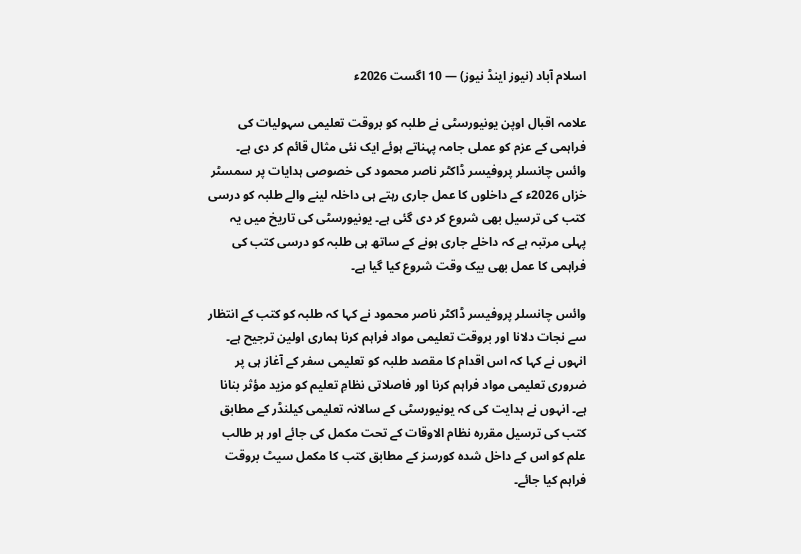اسلام آباد (نیوز اینڈ نیوز) — 10 اگست 2026ء

علامہ اقبال اوپن یونیورسٹی نے طلبہ کو بروقت تعلیمی سہولیات کی فراہمی کے عزم کو عملی جامہ پہناتے ہوئے ایک نئی مثال قائم کر دی ہے۔ وائس چانسلر پروفیسر ڈاکٹر ناصر محمود کی خصوصی ہدایات پر سمسٹر خزاں 2026ء کے داخلوں کا عمل جاری رہتے ہی داخلہ لینے والے طلبہ کو درسی کتب کی ترسیل بھی شروع کر دی گئی ہے۔ یونیورسٹی کی تاریخ میں یہ پہلی مرتبہ ہے کہ داخلے جاری ہونے کے ساتھ ہی طلبہ کو درسی کتب کی فراہمی کا عمل بھی بیک وقت شروع کیا گیا ہے۔

وائس چانسلر پروفیسر ڈاکٹر ناصر محمود نے کہا کہ طلبہ کو کتب کے انتظار سے نجات دلانا اور بروقت تعلیمی مواد فراہم کرنا ہماری اولین ترجیح ہے۔ انہوں نے کہا کہ اس اقدام کا مقصد طلبہ کو تعلیمی سفر کے آغاز ہی پر ضروری تعلیمی مواد فراہم کرنا اور فاصلاتی نظامِ تعلیم کو مزید مؤثر بنانا ہے۔ انہوں نے ہدایت کی کہ یونیورسٹی کے سالانہ تعلیمی کیلنڈر کے مطابق کتب کی ترسیل مقررہ نظام الاوقات کے تحت مکمل کی جائے اور ہر طالب علم کو اس کے داخل شدہ کورسز کے مطابق کتب کا مکمل سیٹ بروقت فراہم کیا جائے۔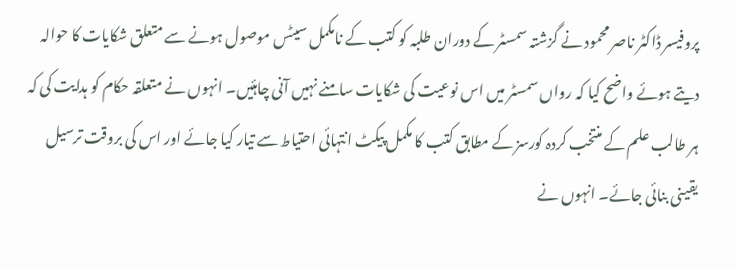پروفیسر ڈاکٹر ناصر محمود نے گزشتہ سمسٹر کے دوران طلبہ کو کتب کے نامکمل سیٹس موصول ہونے سے متعلق شکایات کا حوالہ دیتے ہوئے واضح کیا کہ رواں سمسٹر میں اس نوعیت کی شکایات سامنے نہیں آنی چاہئیں۔ انہوں نے متعلقہ حکام کو ہدایت کی کہ ہر طالب علم کے منتخب کردہ کورسز کے مطابق کتب کا مکمل پیکٹ انتہائی احتیاط سے تیار کیا جائے اور اس کی بروقت ترسیل یقینی بنائی جائے۔ انہوں نے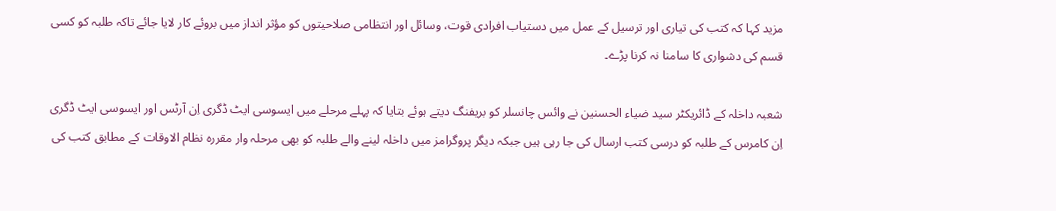مزید کہا کہ کتب کی تیاری اور ترسیل کے عمل میں دستیاب افرادی قوت، وسائل اور انتظامی صلاحیتوں کو مؤثر انداز میں بروئے کار لایا جائے تاکہ طلبہ کو کسی قسم کی دشواری کا سامنا نہ کرنا پڑے۔

شعبہ داخلہ کے ڈائریکٹر سید ضیاء الحسنین نے وائس چانسلر کو بریفنگ دیتے ہوئے بتایا کہ پہلے مرحلے میں ایسوسی ایٹ ڈگری اِن آرٹس اور ایسوسی ایٹ ڈگری اِن کامرس کے طلبہ کو درسی کتب ارسال کی جا رہی ہیں جبکہ دیگر پروگرامز میں داخلہ لینے والے طلبہ کو بھی مرحلہ وار مقررہ نظام الاوقات کے مطابق کتب کی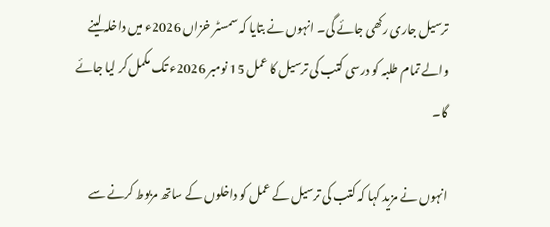ترسیل جاری رکھی جائے گی۔ انہوں نے بتایا کہ سمسٹر خزاں 2026ء میں داخلہ لینے والے تمام طلبہ کو درسی کتب کی ترسیل کا عمل 15 نومبر 2026ء تک مکمل کر لیا جائے گا۔

انہوں نے مزید کہا کہ کتب کی ترسیل کے عمل کو داخلوں کے ساتھ مربوط کرنے سے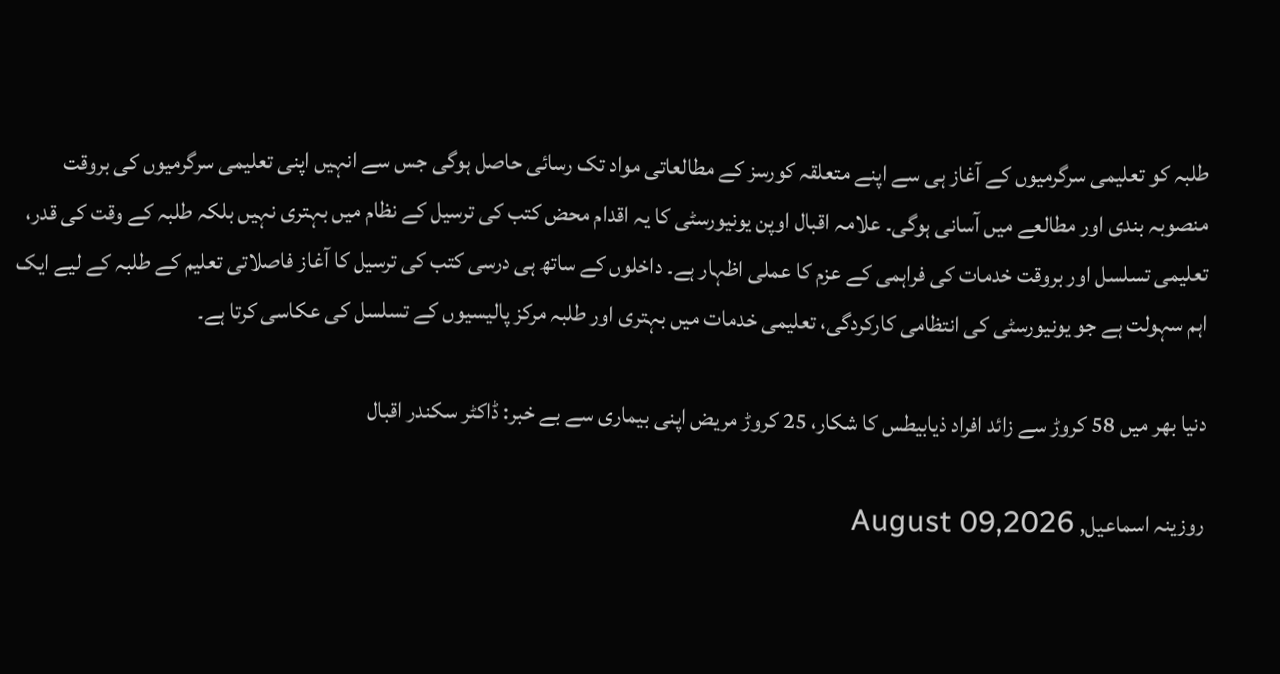طلبہ کو تعلیمی سرگرمیوں کے آغاز ہی سے اپنے متعلقہ کورسز کے مطالعاتی مواد تک رسائی حاصل ہوگی جس سے انہیں اپنی تعلیمی سرگرمیوں کی بروقت منصوبہ بندی اور مطالعے میں آسانی ہوگی۔ علامہ اقبال اوپن یونیورسٹی کا یہ اقدام محض کتب کی ترسیل کے نظام میں بہتری نہیں بلکہ طلبہ کے وقت کی قدر، تعلیمی تسلسل اور بروقت خدمات کی فراہمی کے عزم کا عملی اظہار ہے۔ داخلوں کے ساتھ ہی درسی کتب کی ترسیل کا آغاز فاصلاتی تعلیم کے طلبہ کے لیے ایک اہم سہولت ہے جو یونیورسٹی کی انتظامی کارکردگی، تعلیمی خدمات میں بہتری اور طلبہ مرکز پالیسیوں کے تسلسل کی عکاسی کرتا ہے۔

دنیا بھر میں 58 کروڑ سے زائد افراد ذیابیطس کا شکار، 25 کروڑ مریض اپنی بیماری سے بے خبر: ڈاکٹر سکندر اقبال

روزینہ اسماعیل, August 09,2026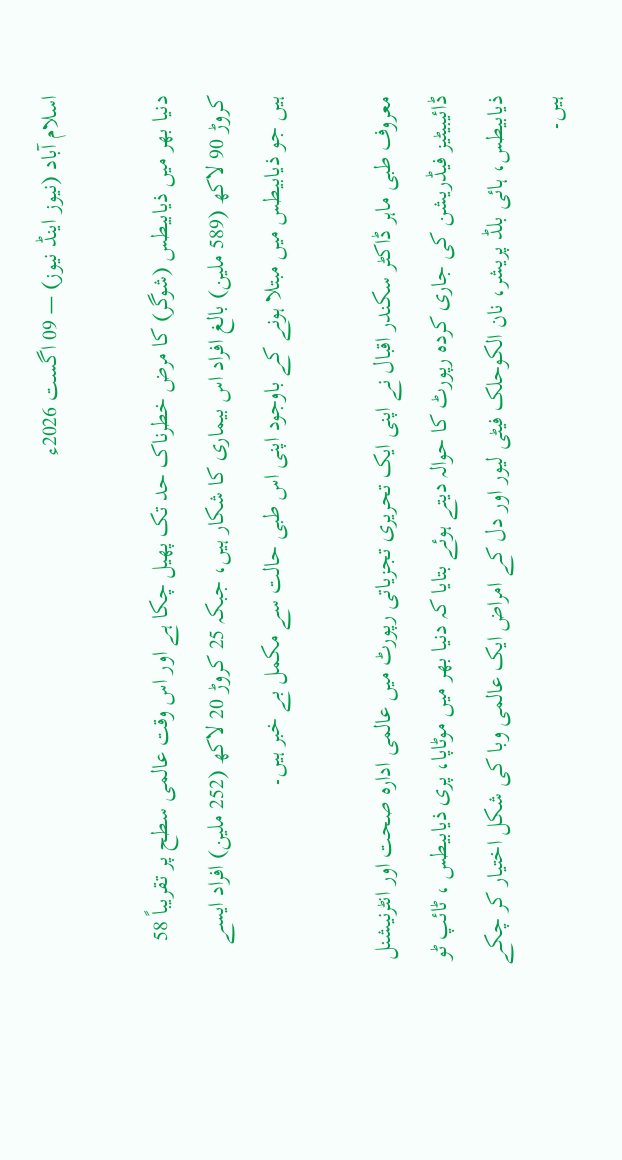اسلام آباد (نیوز اینڈ نیوز) — 09 اگست 2026ء

دنیا بھر میں ذیابیطس (شوگر) کا مرض خطرناک حد تک پھیل چکا ہے اور اس وقت عالمی سطح پر تقریباً 58 کروڑ 90 لاکھ (589 ملین) بالغ افراد اس بیماری کا شکار ہیں، جبکہ 25 کروڑ 20 لاکھ (252 ملین) افراد ایسے ہیں جو ذیابیطس میں مبتلا ہونے کے باوجود اپنی اس طبی حالت سے مکمل بے خبر ہیں۔

معروف طبی ماہر ڈاکٹر سکندر اقبال نے اپنی ایک تحریری تجزیاتی رپورٹ میں عالمی ادارہ صحت اور انٹرنیشنل ڈائیبیٹیز فیڈریشن کی جاری کردہ رپورٹ کا حوالہ دیتے ہوئے بتایا کہ دنیا بھر میں موٹاپا، پری ذیابیطس ، ٹائپ ٹو ذیابیطس، ہائی بلڈ پریشر، نان الکوحلک فیٹی لیور اور دل کے امراض ایک عالمی وبا کی شکل اختیار کر چکے ہیں۔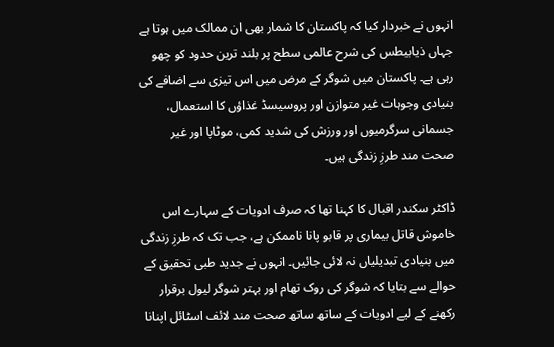انہوں نے خبردار کیا کہ پاکستان کا شمار بھی ان ممالک میں ہوتا ہے جہاں ذیابیطس کی شرح عالمی سطح پر بلند ترین حدود کو چھو رہی ہے۔ پاکستان میں شوگر کے مرض میں اس تیزی سے اضافے کی بنیادی وجوہات غیر متوازن اور پروسیسڈ غذاؤں کا استعمال، جسمانی سرگرمیوں اور ورزش کی شدید کمی، موٹاپا اور غیر صحت مند طرزِ زندگی ہیں۔

ڈاکٹر سکندر اقبال کا کہنا تھا کہ صرف ادویات کے سہارے اس خاموش قاتل بیماری پر قابو پانا ناممکن ہے، جب تک کہ طرزِ زندگی میں بنیادی تبدیلیاں نہ لائی جائیں۔ انہوں نے جدید طبی تحقیق کے حوالے سے بتایا کہ شوگر کی روک تھام اور بہتر شوگر لیول برقرار رکھنے کے لیے ادویات کے ساتھ ساتھ صحت مند لائف اسٹائل اپنانا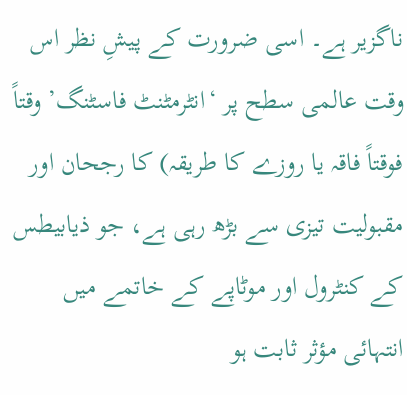ناگزیر ہے۔ اسی ضرورت کے پیشِ نظر اس وقت عالمی سطح پر ‘انٹرمٹنٹ فاسٹنگ’ وقتاً فوقتاً فاقہ یا روزے کا طریقہ) کا رجحان اور مقبولیت تیزی سے بڑھ رہی ہے، جو ذیابیطس کے کنٹرول اور موٹاپے کے خاتمے میں انتہائی مؤثر ثابت ہو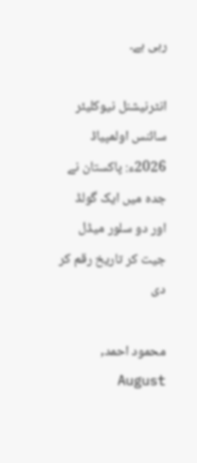رہی ہے۔

انٹرنیشنل نیوکلیئر سائنس اولمپیاڈ 2026ء: پاکستان نے جدہ میں ایک گولڈ اور دو سلور میڈل جیت کر تاریخ رقم کر دی

محمود احمد, August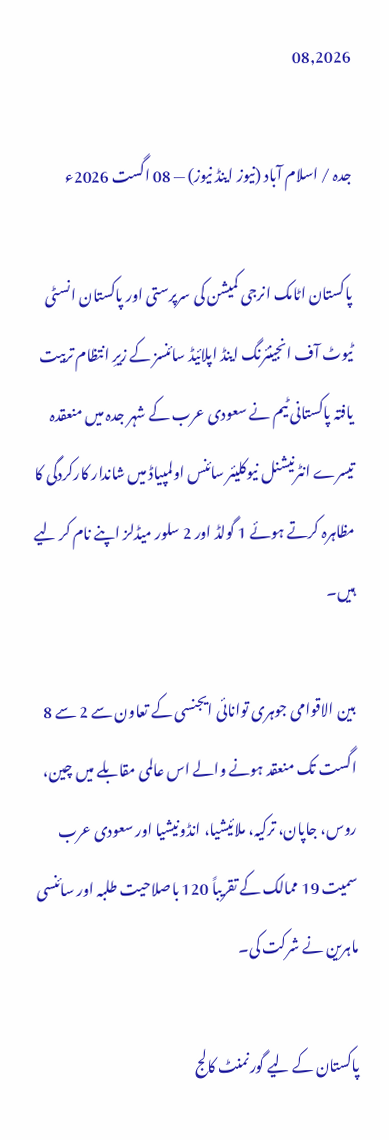08,2026

جدہ / اسلام آباد (نیوز اینڈ نیوز) — 08 اگست 2026ء

پاکستان اٹامک انرجی کمیشن کی سرپرستی اور پاکستان انسٹی ٹیوٹ آف انجینئرنگ اینڈ اپلائیڈ سائنسز کے زیرِ انتظام تربیت یافتہ پاکستانی ٹیم نے سعودی عرب کے شہر جدہ میں منعقدہ تیسرے انٹرنیشنل نیوکلیئر سائنس اولمپیاڈ میں شاندار کارکردگی کا مظاہرہ کرتے ہوئے 1 گولڈ اور 2 سلور میڈلز اپنے نام کر لیے ہیں۔

بین الاقوامی جوہری توانائی ایجنسی کے تعاون سے 2 سے 8 اگست تک منعقد ہونے والے اس عالمی مقابلے میں چین، روس، جاپان، ترکیہ، ملائیشیا، انڈونیشیا اور سعودی عرب سمیت 19 ممالک کے تقریباً 120 باصلاحیت طلبہ اور سائنسی ماہرین نے شرکت کی۔

پاکستان کے لیے گورنمنٹ کالج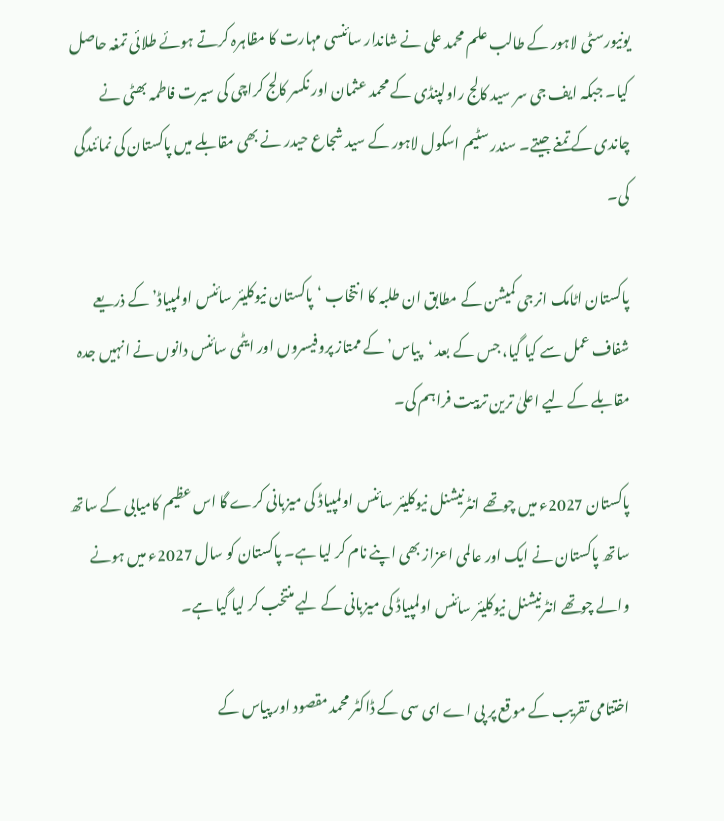یونیورسٹی لاہور کے طالب علم محمد علی نے شاندار سائنسی مہارت کا مظاہرہ کرتے ہوئے طلائی تمغہ حاصل کیا۔ جبکہ ایف جی سر سید کالج راولپنڈی کے محمد عثمان اور نکسر کالج کراچی کی سیرت فاطمہ بھٹی نے چاندی کے تمغے جیتے۔ سندر سٹیم اسکول لاہور کے سید شجاع حیدر نے بھی مقابلے میں پاکستان کی نمائندگی کی۔

پاکستان اٹامک انرجی کمیشن کے مطابق ان طلبہ کا انتخاب ‘پاکستان نیوکلیئر سائنس اولمپیاڈ’ کے ذریعے شفاف عمل سے کیا گیا، جس کے بعد ‘پیاس’ کے ممتاز پروفیسروں اور ایٹمی سائنس دانوں نے انہیں جدہ مقابلے کے لیے اعلیٰ ترین تربیت فراہم کی۔

پاکستان 2027ء میں چوتھے انٹرنیشنل نیوکلیئر سائنس اولمپیاڈ کی میزبانی کرے گا اس عظیم کامیابی کے ساتھ ساتھ پاکستان نے ایک اور عالمی اعزاز بھی اپنے نام کر لیا ہے۔ پاکستان کو سال 2027ء میں ہونے والے چوتھے انٹرنیشنل نیوکلیئر سائنس اولمپیاڈ کی میزبانی کے لیے منتخب کر لیا گیا ہے۔

اختتامی تقریب کے موقع پر پی اے ای سی کے ڈاکٹر محمد مقصود اور پیاس کے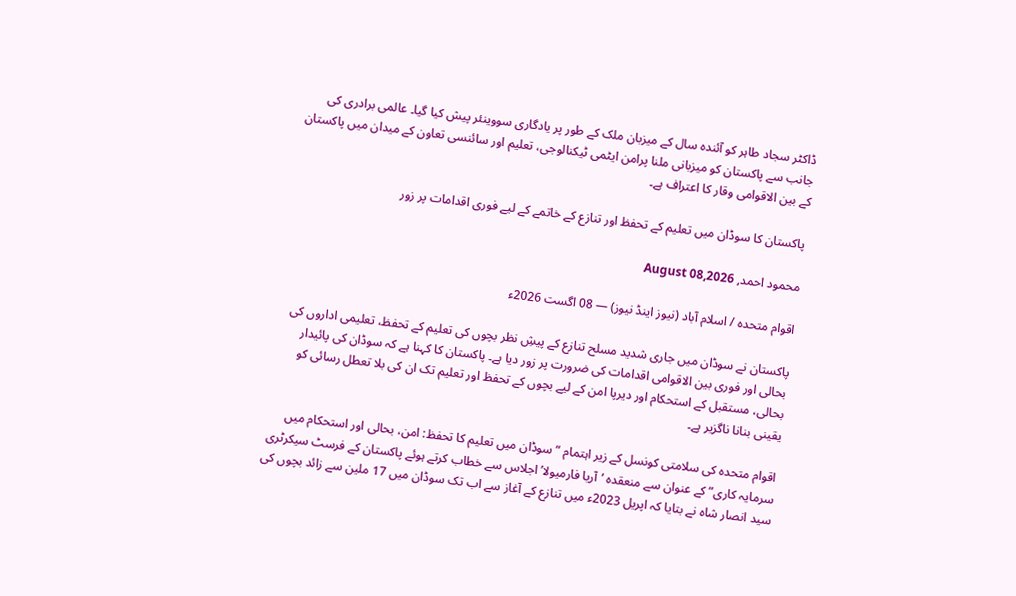ڈاکٹر سجاد طاہر کو آئندہ سال کے میزبان ملک کے طور پر یادگاری سووینئر پیش کیا گیا۔ عالمی برادری کی جانب سے پاکستان کو میزبانی ملنا پرامن ایٹمی ٹیکنالوجی، تعلیم اور سائنسی تعاون کے میدان میں پاکستان کے بین الاقوامی وقار کا اعتراف ہے۔

پاکستان کا سوڈان میں تعلیم کے تحفظ اور تنازع کے خاتمے کے لیے فوری اقدامات پر زور

محمود احمد, August 08,2026

اقوام متحدہ / اسلام آباد (نیوز اینڈ نیوز) — 08 اگست 2026ء

پاکستان نے سوڈان میں جاری شدید مسلح تنازع کے پیشِ نظر بچوں کی تعلیم کے تحفظ، تعلیمی اداروں کی بحالی اور فوری بین الاقوامی اقدامات کی ضرورت پر زور دیا ہے۔ پاکستان کا کہنا ہے کہ سوڈان کی پائیدار بحالی، مستقبل کے استحکام اور دیرپا امن کے لیے بچوں کے تحفظ اور تعلیم تک ان کی بلا تعطل رسائی کو یقینی بنانا ناگزیر ہے۔

اقوام متحدہ کی سلامتی کونسل کے زیر اہتمام “سوڈان میں تعلیم کا تحفظ: امن، بحالی اور استحکام میں سرمایہ کاری” کے عنوان سے منعقدہ ‘آریا فارمیولا’ اجلاس سے خطاب کرتے ہوئے پاکستان کے فرسٹ سیکرٹری سید انصار شاہ نے بتایا کہ اپریل 2023ء میں تنازع کے آغاز سے اب تک سوڈان میں 17 ملین سے زائد بچوں کی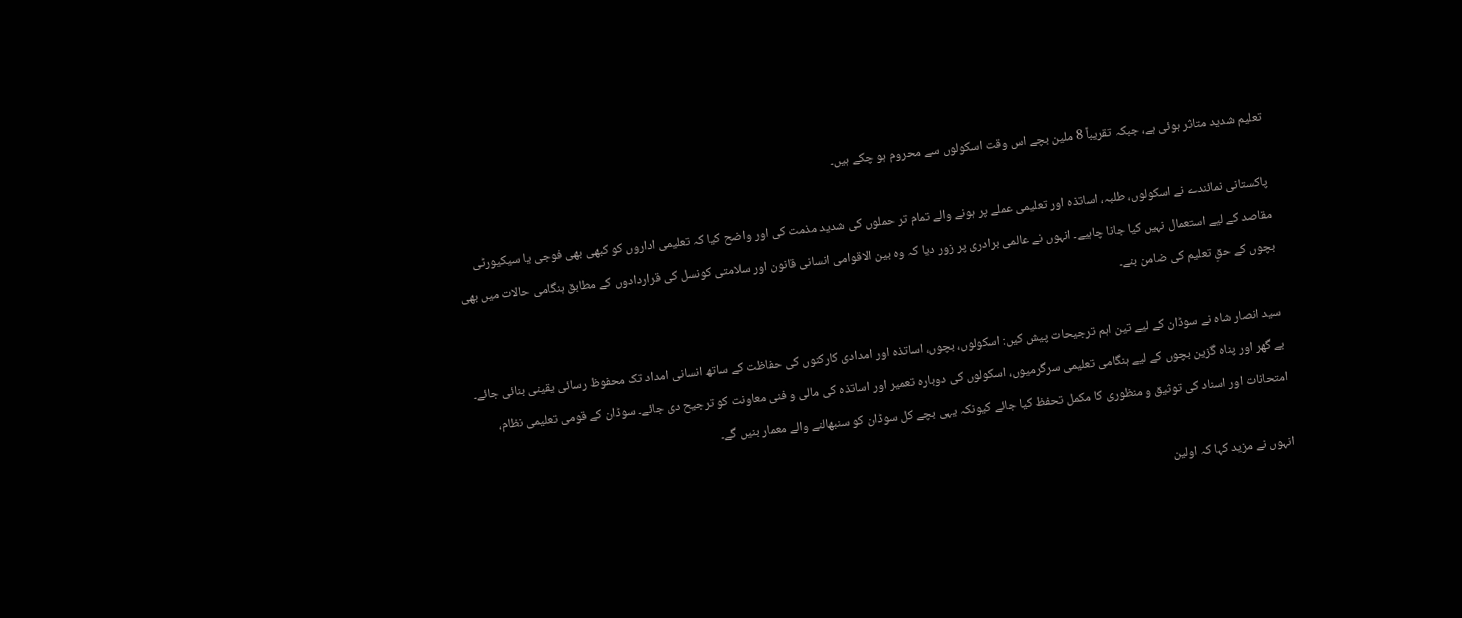تعلیم شدید متاثر ہوئی ہے، جبکہ تقریباً 8 ملین بچے اس وقت اسکولوں سے محروم ہو چکے ہیں۔

پاکستانی نمائندے نے اسکولوں، طلبہ، اساتذہ اور تعلیمی عملے پر ہونے والے تمام تر حملوں کی شدید مذمت کی اور واضح کیا کہ تعلیمی اداروں کو کبھی بھی فوجی یا سیکیورٹی مقاصد کے لیے استعمال نہیں کیا جانا چاہیے۔ انہوں نے عالمی برادری پر زور دیا کہ وہ بین الاقوامی انسانی قانون اور سلامتی کونسل کی قراردادوں کے مطابق ہنگامی حالات میں بھی بچوں کے حقِ تعلیم کی ضامن بنے۔

سید انصار شاہ نے سوڈان کے لیے تین اہم ترجیحات پیش کیں: اسکولوں، بچوں، اساتذہ اور امدادی کارکنوں کی حفاظت کے ساتھ انسانی امداد تک محفوظ رسائی یقینی بنائی جائے۔ بے گھر اور پناہ گزین بچوں کے لیے ہنگامی تعلیمی سرگرمیوں، اسکولوں کی دوبارہ تعمیر اور اساتذہ کی مالی و فنی معاونت کو ترجیح دی جائے۔ سوڈان کے قومی تعلیمی نظام، امتحانات اور اسناد کی توثیق و منظوری کا مکمل تحفظ کیا جائے کیونکہ یہی بچے کل سوڈان کو سنبھالنے والے معمار بنیں گے۔

انہوں نے مزید کہا کہ اولین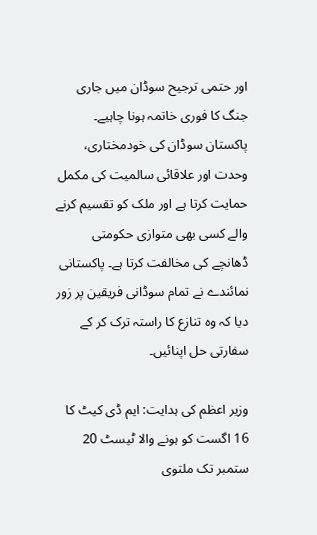اور حتمی ترجیح سوڈان میں جاری جنگ کا فوری خاتمہ ہونا چاہیے۔ پاکستان سوڈان کی خودمختاری، وحدت اور علاقائی سالمیت کی مکمل حمایت کرتا ہے اور ملک کو تقسیم کرنے والے کسی بھی متوازی حکومتی ڈھانچے کی مخالفت کرتا ہے۔ پاکستانی نمائندے نے تمام سوڈانی فریقین پر زور دیا کہ وہ تنازع کا راستہ ترک کر کے سفارتی حل اپنائیں۔

وزیر اعظم کی ہدایت: ایم ڈی کیٹ کا 16 اگست کو ہونے والا ٹیسٹ 20 ستمبر تک ملتوی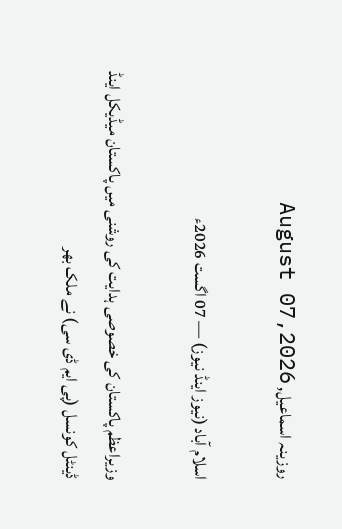روزینہ اسماعیل, August 07,2026

اسلام آباد (نیوز اینڈ نیوز) — 07 اگست 2026ء

وزیراعظم پاکستان کی خصوصی ہدایت کی روشنی میں پاکستان میڈیکل اینڈ ڈینٹل کونسل (پی ایم ڈی سی) نے ملک بھر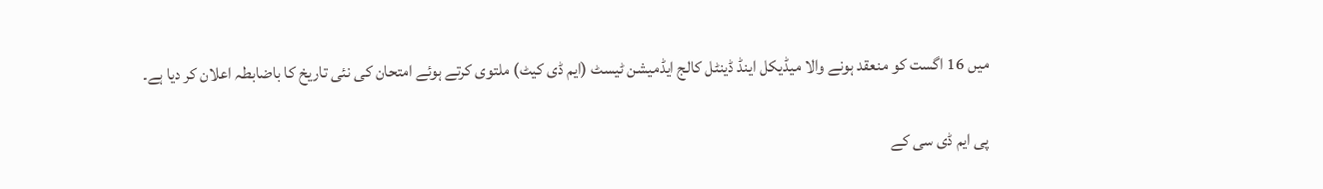میں 16 اگست کو منعقد ہونے والا میڈیکل اینڈ ڈینٹل کالج ایڈمیشن ٹیسٹ (ایم ڈی کیٹ) ملتوی کرتے ہوئے امتحان کی نئی تاریخ کا باضابطہ اعلان کر دیا ہے۔

پی ایم ڈی سی کے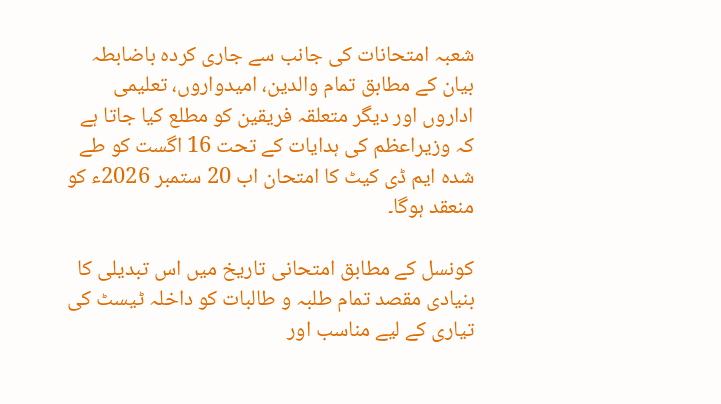شعبہ امتحانات کی جانب سے جاری کردہ باضابطہ بیان کے مطابق تمام والدین، امیدواروں، تعلیمی اداروں اور دیگر متعلقہ فریقین کو مطلع کیا جاتا ہے کہ وزیراعظم کی ہدایات کے تحت 16 اگست کو طے شدہ ایم ڈی کیٹ کا امتحان اب 20 ستمبر 2026ء کو منعقد ہوگا۔

کونسل کے مطابق امتحانی تاریخ میں اس تبدیلی کا بنیادی مقصد تمام طلبہ و طالبات کو داخلہ ٹیسٹ کی تیاری کے لیے مناسب اور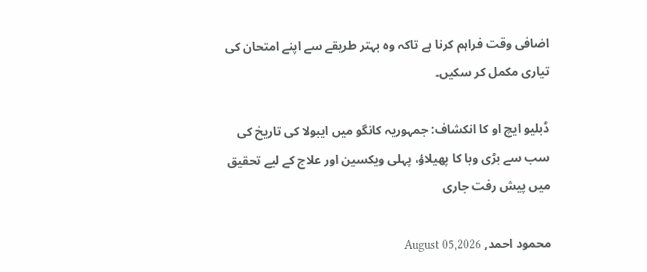اضافی وقت فراہم کرنا ہے تاکہ وہ بہتر طریقے سے اپنے امتحان کی تیاری مکمل کر سکیں۔

ڈبلیو ایچ او کا انکشاف: جمہوریہ کانگو میں ایبولا کی تاریخ کی سب سے بڑی وبا کا پھیلاؤ، پہلی ویکسین اور علاج کے لیے تحقیق میں پیش رفت جاری

محمود احمد, August 05,2026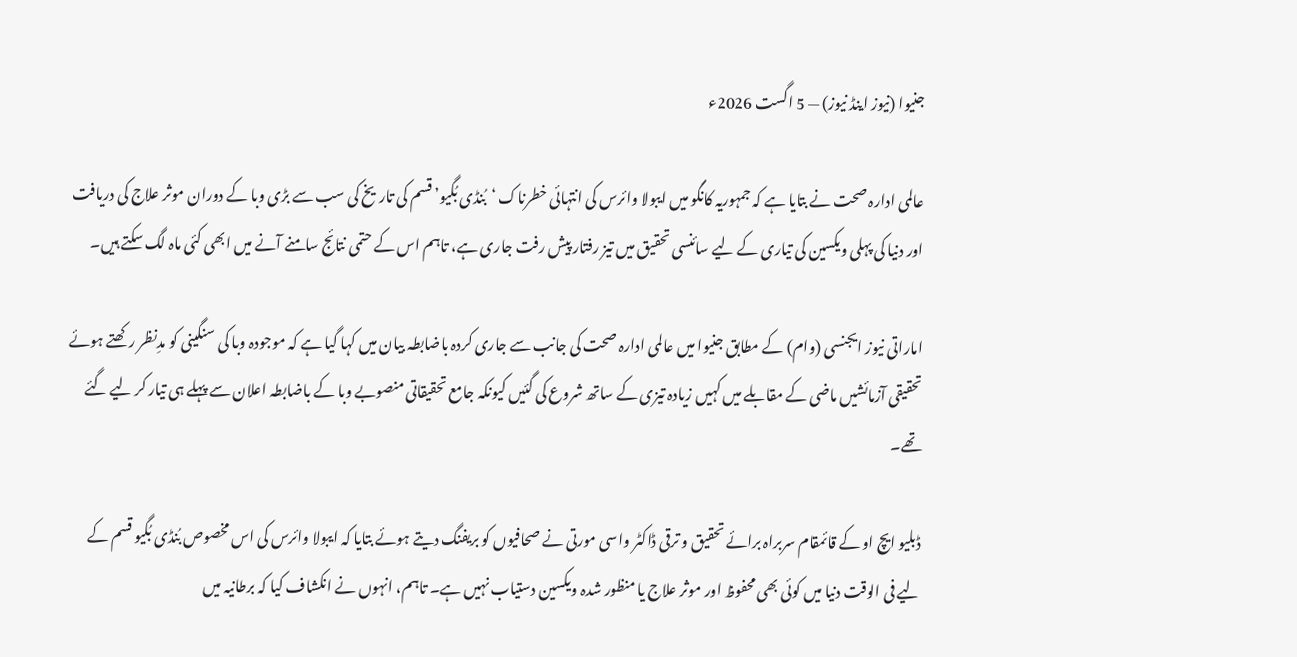جنیوا (نیوز اینڈ نیوز) — 5 اگست 2026ء

عالمی ادارہ صحت نے بتایا ہے کہ جمہوریہ کانگو میں ایبولا وائرس کی انتہائی خطرناک ‘بُنڈی بُگیو’ قسم کی تاریخ کی سب سے بڑی وبا کے دوران موثر علاج کی دریافت اور دنیا کی پہلی ویکسین کی تیاری کے لیے سائنسی تحقیق میں تیز رفتار پیش رفت جاری ہے، تاہم اس کے حتمی نتائج سامنے آنے میں ابھی کئی ماہ لگ سکتے ہیں۔

اماراتی نیوز ایجنسی (وام) کے مطابق جنیوا میں عالمی ادارہ صحت کی جانب سے جاری کردہ باضابطہ بیان میں کہا گیا ہے کہ موجودہ وبا کی سنگینی کو مدِنظر رکھتے ہوئے تحقیقی آزمائشیں ماضی کے مقابلے میں کہیں زیادہ تیزی کے ساتھ شروع کی گئیں کیونکہ جامع تحقیقاتی منصوبے وبا کے باضابطہ اعلان سے پہلے ہی تیار کر لیے گئے تھے۔

ڈبلیو ایچ او کے قائمقام سربراہ برائے تحقیق و ترقی ڈاکٹر واسی مورتی نے صحافیوں کو بریفنگ دیتے ہوئے بتایا کہ ایبولا وائرس کی اس مخصوص بُنڈی بُگیو قسم کے لیے فی الوقت دنیا میں کوئی بھی محفوظ اور موثر علاج یا منظور شدہ ویکسین دستیاب نہیں ہے۔ تاہم، انہوں نے انکشاف کیا کہ برطانیہ میں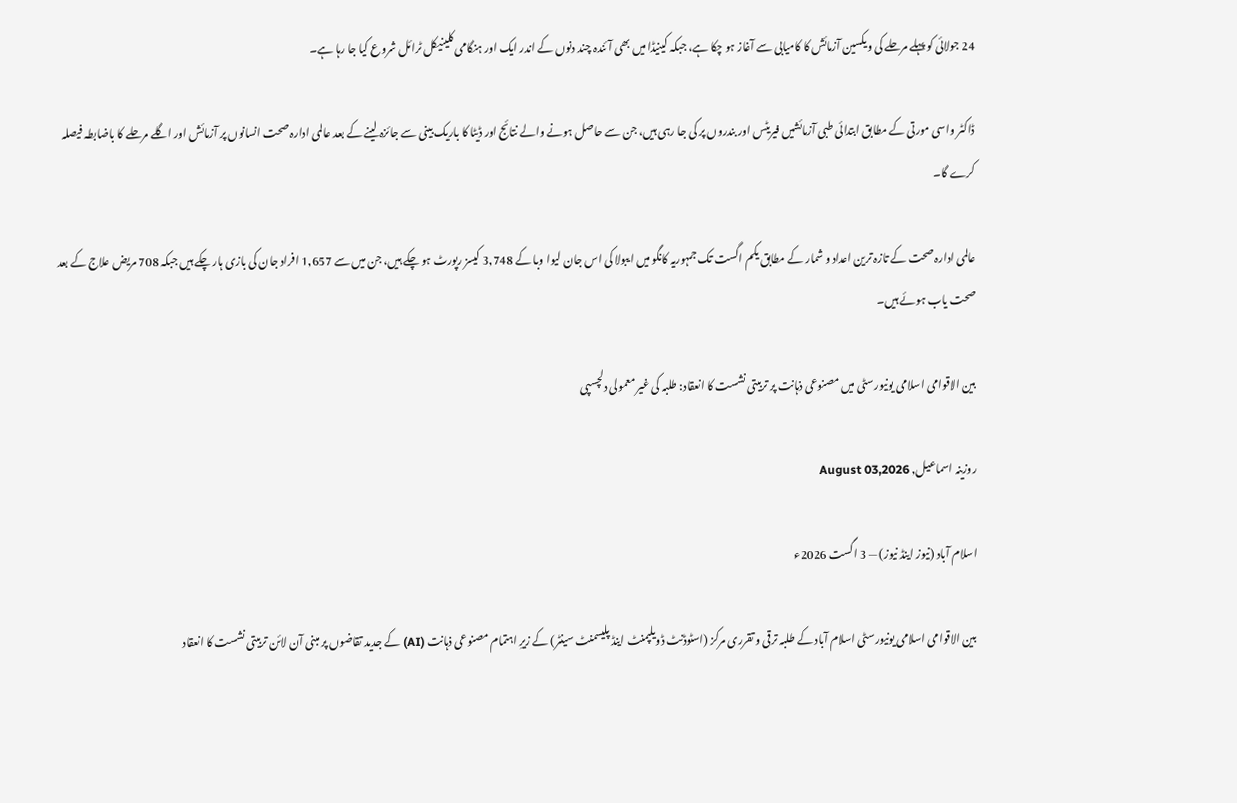24 جولائی کو پہلے مرحلے کی ویکسین آزمائش کا کامیابی سے آغاز ہو چکا ہے، جبکہ کینیڈا میں بھی آئندہ چند دنوں کے اندر ایک اور ہنگامی کلینیکل ٹرائل شروع کیا جا رہا ہے۔

ڈاکٹر واسی مورتی کے مطابق ابتدائی طبی آزمائشیں فیریٹس اور بندروں پر کی جا رہی ہیں، جن سے حاصل ہونے والے نتائج اور ڈیٹا کا باریک بینی سے جائزہ لینے کے بعد عالمی ادارہ صحت انسانوں پر آزمائش اور اگلے مرحلے کا باضابطہ فیصلہ کرے گا۔

عالمی ادارہ صحت کے تازہ ترین اعداد و شمار کے مطابق یکم اگست تک جمہوریہ کانگو میں ایبولا کی اس جان لیوا وبا کے 3,748 کیسز رپورٹ ہو چکے ہیں، جن میں سے 1,657 افراد جان کی بازی ہار چکے ہیں جبکہ 708 مریض علاج کے بعد صحت یاب ہوئے ہیں۔

بین الاقوامی اسلامی یونیورسٹی میں مصنوعی ذہانت پر تربیتی نشست کا انعقاد: طلبہ کی غیر معمولی دلچسپی

روزینہ اسماعیل, August 03,2026

اسلام آباد (نیوز اینڈ نیوز) — 3 اگست 2026ء

بین الاقوامی اسلامی یونیورسٹی اسلام آباد کے طلبہ ترقی و تقرری مرکز (اسٹوڈنٹ ڈویلپمنٹ اینڈ پلیسمنٹ سینٹر) کے زیرِ اہتمام مصنوعی ذہانت (AI) کے جدید تقاضوں پر مبنی آن لائن تربیتی نشست کا انعقاد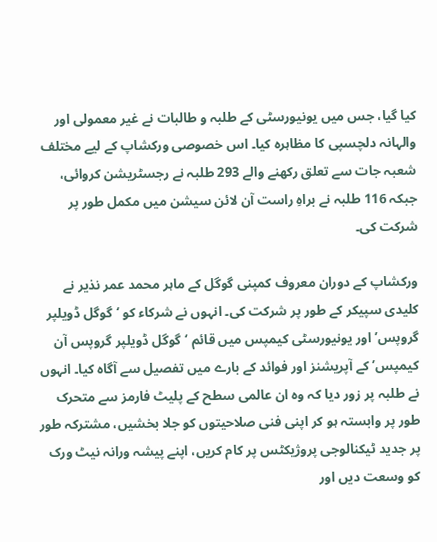کیا گیا، جس میں یونیورسٹی کے طلبہ و طالبات نے غیر معمولی اور والہانہ دلچسپی کا مظاہرہ کیا۔ اس خصوصی ورکشاپ کے لیے مختلف شعبہ جات سے تعلق رکھنے والے 293 طلبہ نے رجسٹریشن کروائی، جبکہ 116 طلبہ نے براہِ راست آن لائن سیشن میں مکمل طور پر شرکت کی۔

ورکشاپ کے دوران معروف کمپنی گوگل کے ماہر محمد عمر نذیر نے کلیدی سپیکر کے طور پر شرکت کی۔ انہوں نے شرکاء کو ‘گوگل ڈویلپر گروپس’ اور یونیورسٹی کیمپس میں قائم ‘گوگل ڈویلپر گروپس آن کیمپس’ کے آپریشنز اور فوائد کے بارے میں تفصیل سے آگاہ کیا۔ انہوں نے طلبہ پر زور دیا کہ وہ ان عالمی سطح کے پلیٹ فارمز سے متحرک طور پر وابستہ ہو کر اپنی فنی صلاحیتوں کو جلا بخشیں، مشترکہ طور پر جدید ٹیکنالوجی پروژیکٹس پر کام کریں، اپنے پیشہ ورانہ نیٹ ورک کو وسعت دیں اور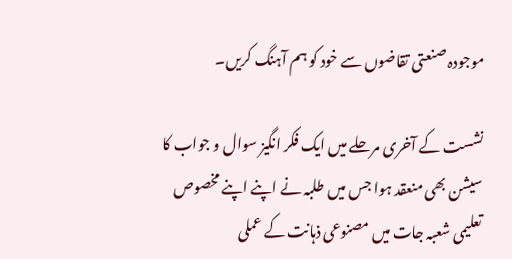موجودہ صنعتی تقاضوں سے خود کو ہم آہنگ کریں۔

نشست کے آخری مرحلے میں ایک فکر انگیز سوال و جواب کا سیشن بھی منعقد ہوا جس میں طلبہ نے اپنے اپنے مخصوص تعلیمی شعبہ جات میں مصنوعی ذہانت کے عملی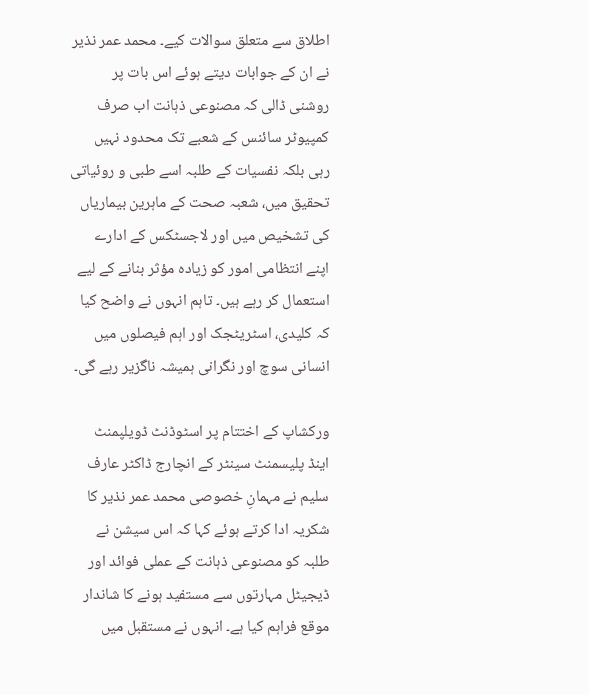اطلاق سے متعلق سوالات کیے۔ محمد عمر نذیر نے ان کے جوابات دیتے ہوئے اس بات پر روشنی ڈالی کہ مصنوعی ذہانت اب صرف کمپیوٹر سائنس کے شعبے تک محدود نہیں رہی بلکہ نفسیات کے طلبہ اسے طبی و روئیاتی تحقیق میں، شعبہ صحت کے ماہرین بیماریاں کی تشخیص میں اور لاجسٹکس کے ادارے اپنے انتظامی امور کو زیادہ مؤثر بنانے کے لیے استعمال کر رہے ہیں۔ تاہم انہوں نے واضح کیا کہ کلیدی، اسٹریٹجک اور اہم فیصلوں میں انسانی سوچ اور نگرانی ہمیشہ ناگزیر رہے گی۔

ورکشاپ کے اختتام پر اسٹوڈنٹ ڈویلپمنٹ اینڈ پلیسمنٹ سینٹر کے انچارج ڈاکٹر عارف سلیم نے مہمانِ خصوصی محمد عمر نذیر کا شکریہ ادا کرتے ہوئے کہا کہ اس سیشن نے طلبہ کو مصنوعی ذہانت کے عملی فوائد اور ڈیجیٹل مہارتوں سے مستفید ہونے کا شاندار موقع فراہم کیا ہے۔ انہوں نے مستقبل میں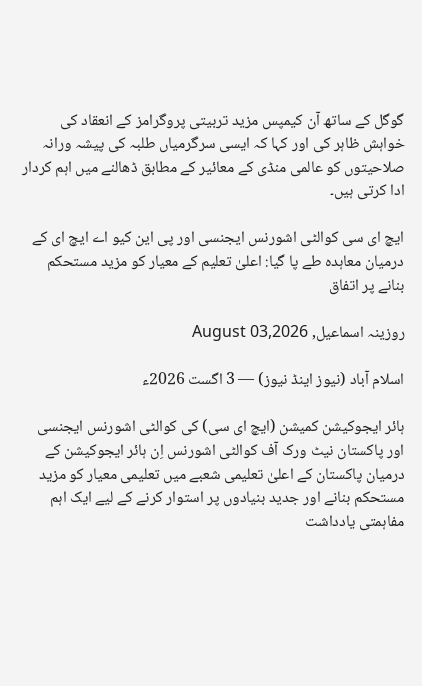گوگل کے ساتھ آن کیمپس مزید تربیتی پروگرامز کے انعقاد کی خواہش ظاہر کی اور کہا کہ ایسی سرگرمیاں طلبہ کی پیشہ ورانہ صلاحیتوں کو عالمی منڈی کے معائیر کے مطابق ڈھالنے میں اہم کردار ادا کرتی ہیں۔

ایچ ای سی کوالٹی اشورنس ایجنسی اور پی این کیو اے ایچ ای کے درمیان معاہدہ طے پا گیا: اعلیٰ تعلیم کے معیار کو مزید مستحکم بنانے پر اتفاق

روزینہ اسماعیل, August 03,2026

اسلام آباد (نیوز اینڈ نیوز) — 3 اگست 2026ء

ہائر ایجوکیشن کمیشن (ایچ ای سی) کی کوالٹی اشورنس ایجنسی اور پاکستان نیٹ ورک آف کوالٹی اشورنس اِن ہائر ایجوکیشن کے درمیان پاکستان کے اعلیٰ تعلیمی شعبے میں تعلیمی معیار کو مزید مستحکم بنانے اور جدید بنیادوں پر استوار کرنے کے لیے ایک اہم مفاہمتی یادداشت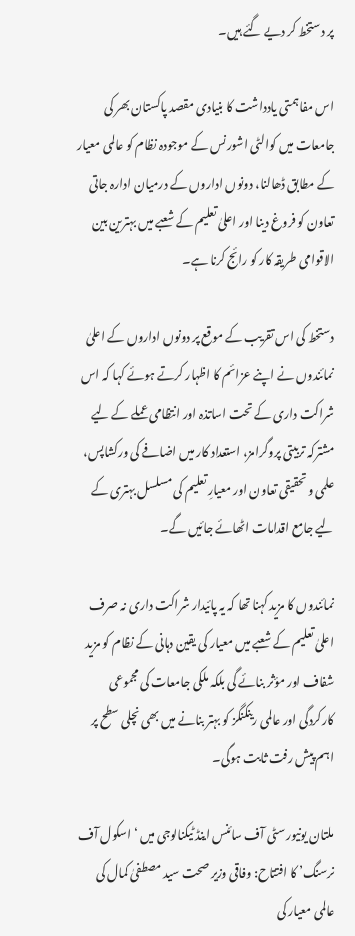پر دستخط کر دیے گئے ہیں۔

اس مفاہمتی یادداشت کا بنیادی مقصد پاکستان بھر کی جامعات میں کوالٹی اشورنس کے موجودہ نظام کو عالمی معیار کے مطابق ڈھالنا، دونوں اداروں کے درمیان ادارہ جاتی تعاون کو فروغ دینا اور اعلیٰ تعلیم کے شعبے میں بہترین بین الاقوامی طریقہ کار کو رائج کرنا ہے۔

دستخط کی اس تقریب کے موقع پر دونوں اداروں کے اعلیٰ نمائندوں نے اپنے عزائم کا اظہار کرتے ہوئے کہا کہ اس شراکت داری کے تحت اساتذہ اور انتظامی عملے کے لیے مشترکہ تربیتی پروگرامز، استعداد کار میں اضافے کی ورکشاپس، علمی و تحقیقی تعاون اور معیارِ تعلیم کی مسلسل بہتری کے لیے جامع اقدامات اٹھائے جائیں گے۔

نمائندوں کا مزید کہنا تھا کہ یہ پائیدار شراکت داری نہ صرف اعلیٰ تعلیم کے شعبے میں معیار کی یقین دہانی کے نظام کو مزید شفاف اور مؤثر بنائے گی بلکہ ملکی جامعات کی مجموعی کارکردگی اور عالمی رینکنگز کو بہتر بنانے میں بھی نچلی سطح پر اہم پیش رفت ثابت ہوگی۔

ملتان یونیورسٹی آف سائنس اینڈ ٹیکنالوجی میں ‘اسکول آف نرسنگ’ کا افتتاح: وفاقی وزیر صحت سید مصطفیٰ کمال کی عالمی معیار کی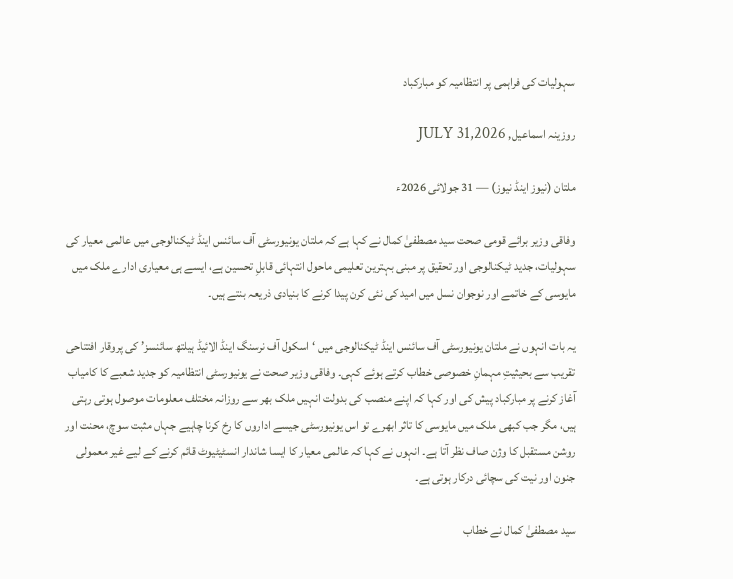سہولیات کی فراہمی پر انتظامیہ کو مبارکباد

روزینہ اسماعیل, JULY 31,2026

ملتان (نیوز اینڈ نیوز) — 31 جولائی 2026ء

وفاقی وزیر برائے قومی صحت سید مصطفیٰ کمال نے کہا ہے کہ ملتان یونیورسٹی آف سائنس اینڈ ٹیکنالوجی میں عالمی معیار کی سہولیات، جدید ٹیکنالوجی اور تحقیق پر مبنی بہترین تعلیمی ماحول انتہائی قابلِ تحسین ہے، ایسے ہی معیاری ادارے ملک میں مایوسی کے خاتمے اور نوجوان نسل میں امید کی نئی کرن پیدا کرنے کا بنیادی ذریعہ بنتے ہیں۔

یہ بات انہوں نے ملتان یونیورسٹی آف سائنس اینڈ ٹیکنالوجی میں ‘اسکول آف نرسنگ اینڈ الائیڈ ہیلتھ سائنسز’ کی پروقار افتتاحی تقریب سے بحیثیتِ مہمانِ خصوصی خطاب کرتے ہوئے کہی۔ وفاقی وزیر صحت نے یونیورسٹی انتظامیہ کو جدید شعبے کا کامیاب آغاز کرنے پر مبارکباد پیش کی اور کہا کہ اپنے منصب کی بدولت انہیں ملک بھر سے روزانہ مختلف معلومات موصول ہوتی رہتی ہیں، مگر جب کبھی ملک میں مایوسی کا تاثر ابھرے تو اس یونیورسٹی جیسے اداروں کا رخ کرنا چاہیے جہاں مثبت سوچ، محنت اور روشن مستقبل کا وژن صاف نظر آتا ہے۔ انہوں نے کہا کہ عالمی معیار کا ایسا شاندار انسٹیٹیوٹ قائم کرنے کے لیے غیر معمولی جنون اور نیت کی سچائی درکار ہوتی ہے۔

سید مصطفیٰ کمال نے خطاب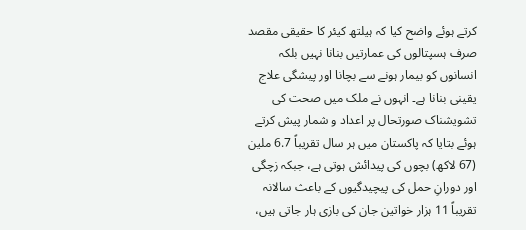کرتے ہوئے واضح کیا کہ ہیلتھ کیئر کا حقیقی مقصد صرف ہسپتالوں کی عمارتیں بنانا نہیں بلکہ انسانوں کو بیمار ہونے سے بچانا اور پیشگی علاج یقینی بنانا ہے۔ انہوں نے ملک میں صحت کی تشویشناک صورتحال پر اعداد و شمار پیش کرتے ہوئے بتایا کہ پاکستان میں ہر سال تقریباً 6.7 ملین (67 لاکھ) بچوں کی پیدائش ہوتی ہے، جبکہ زچگی اور دورانِ حمل کی پیچیدگیوں کے باعث سالانہ تقریباً 11 ہزار خواتین جان کی بازی ہار جاتی ہیں،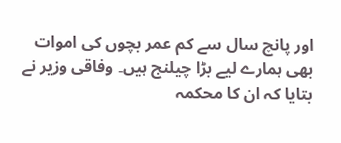اور پانچ سال سے کم عمر بچوں کی اموات بھی ہمارے لیے بڑا چیلنج ہیں۔ وفاقی وزیر نے بتایا کہ ان کا محکمہ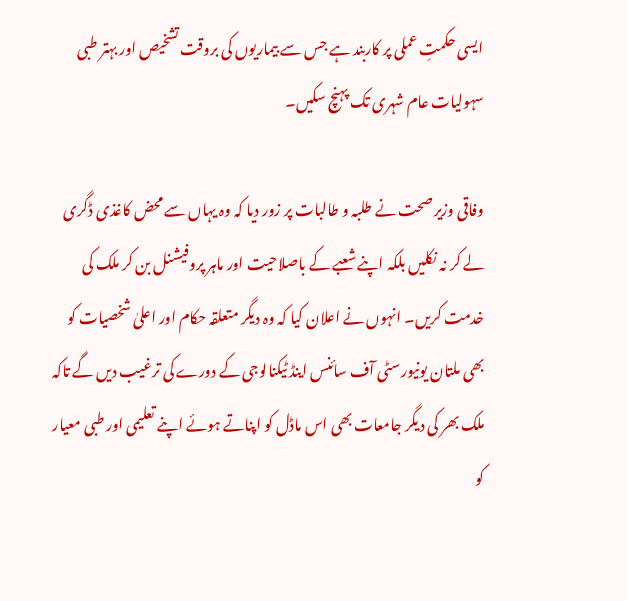ایسی حکمتِ عملی پر کاربند ہے جس سے بیماریوں کی بروقت تشخیص اور بہتر طبی سہولیات عام شہری تک پہنچ سکیں۔

وفاقی وزیر صحت نے طلبہ و طالبات پر زور دیا کہ وہ یہاں سے محض کاغذی ڈگری لے کر نہ نکلیں بلکہ اپنے شعبے کے باصلاحیت اور ماہر پروفیشنل بن کر ملک کی خدمت کریں۔ انہوں نے اعلان کیا کہ وہ دیگر متعلقہ حکام اور اعلیٰ شخصیات کو بھی ملتان یونیورسٹی آف سائنس اینڈ ٹیکنالوجی کے دورے کی ترغیب دیں گے تاکہ ملک بھر کی دیگر جامعات بھی اس ماڈل کو اپناتے ہوئے اپنے تعلیمی اور طبی معیار کو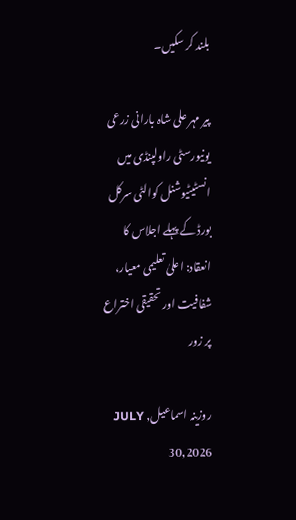بلند کر سکیں۔

پیر مہر علی شاہ بارانی زرعی یونیورسٹی راولپنڈی میں انسٹیٹیوشنل کوالٹی سرکل بورڈ کے پہلے اجلاس کا انعقاد: اعلیٰ تعلیمی معیار، شفافیت اور تحقیقی اختراع پر زور

روزینہ اسماعیل, JULY 30,2026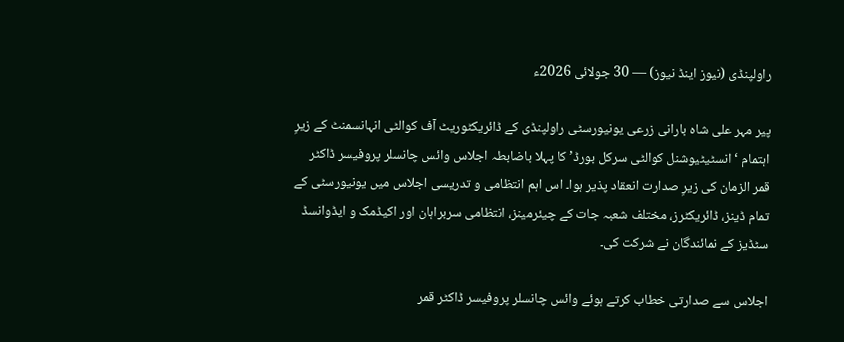راولپنڈی (نیوز اینڈ نیوز) — 30 جولائی 2026ء

پیر مہر علی شاہ بارانی زرعی یونیورسٹی راولپنڈی کے ڈائریکٹوریٹ آف کوالٹی انہانسمنٹ کے زیرِ اہتمام ‘انسٹیٹیوشنل کوالٹی سرکل بورڈ’ کا پہلا باضابطہ اجلاس وائس چانسلر پروفیسر ڈاکٹر قمر الزمان کی زیرِ صدارت انعقاد پذیر ہوا۔ اس اہم انتظامی و تدریسی اجلاس میں یونیورسٹی کے تمام ڈینز، ڈائریکٹرز، مختلف شعبہ جات کے چیئرمینز، انتظامی سربراہان اور اکیڈمک و ایڈوانسڈ سٹڈیز کے نمائندگان نے شرکت کی۔

اجلاس سے صدارتی خطاب کرتے ہوئے وائس چانسلر پروفیسر ڈاکٹر قمر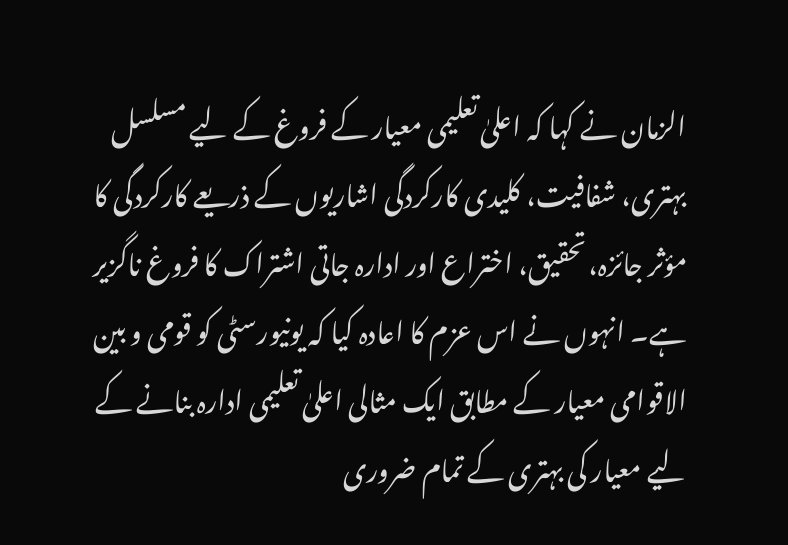الزمان نے کہا کہ اعلیٰ تعلیمی معیار کے فروغ کے لیے مسلسل بہتری، شفافیت، کلیدی کارکردگی اشاریوں کے ذریعے کارکردگی کا مؤثر جائزہ، تحقیق، اختراع اور ادارہ جاتی اشتراک کا فروغ ناگزیر ہے۔ انہوں نے اس عزم کا اعادہ کیا کہ یونیورسٹی کو قومی و بین الاقوامی معیار کے مطابق ایک مثالی اعلیٰ تعلیمی ادارہ بنانے کے لیے معیار کی بہتری کے تمام ضروری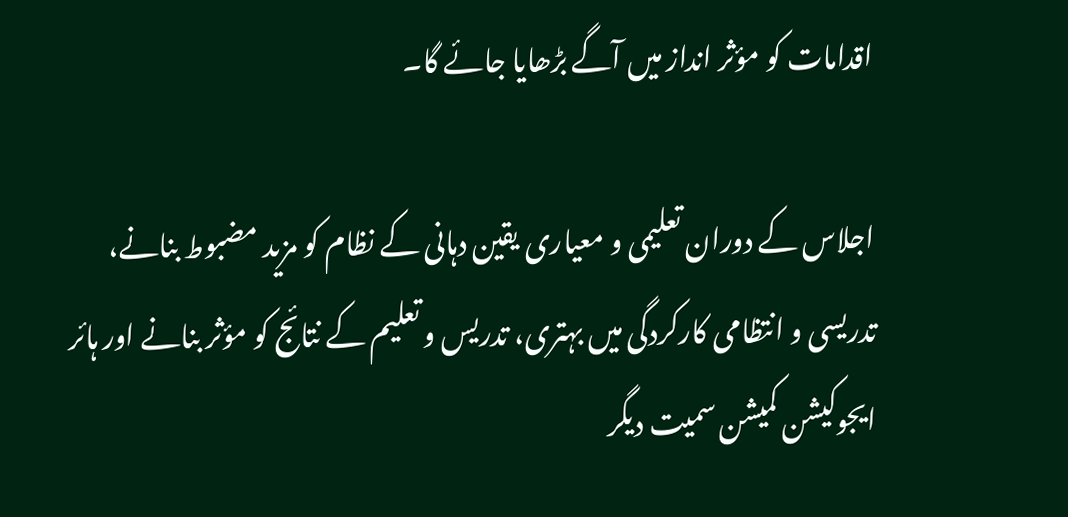اقدامات کو مؤثر انداز میں آگے بڑھایا جائے گا۔

اجلاس کے دوران تعلیمی و معیاری یقین دہانی کے نظام کو مزید مضبوط بنانے، تدریسی و انتظامی کارکردگی میں بہتری، تدریس و تعلیم کے نتائج کو مؤثر بنانے اور ہائر ایجوکیشن کمیشن سمیت دیگر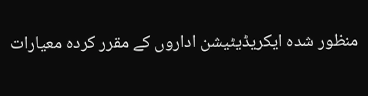منظور شدہ ایکریڈیٹیشن اداروں کے مقرر کردہ معیارات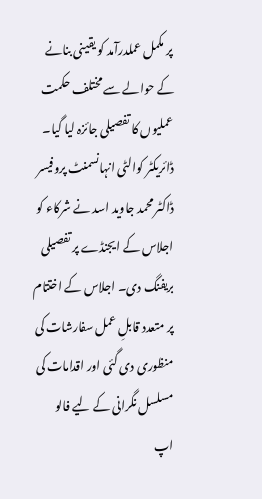پر مکمل عملدرآمد کو یقینی بنانے کے حوالے سے مختلف حکمت عملیوں کا تفصیلی جائزہ لیا گیا۔ ڈائریکٹر کوالٹی انہانسمنٹ پروفیسر ڈاکٹر محمد جاوید اسد نے شرکاء کو اجلاس کے ایجنڈے پر تفصیلی بریفنگ دی۔ اجلاس کے اختتام پر متعدد قابلِ عمل سفارشات کی منظوری دی گئی اور اقدامات کی مسلسل نگرانی کے لیے فالو اپ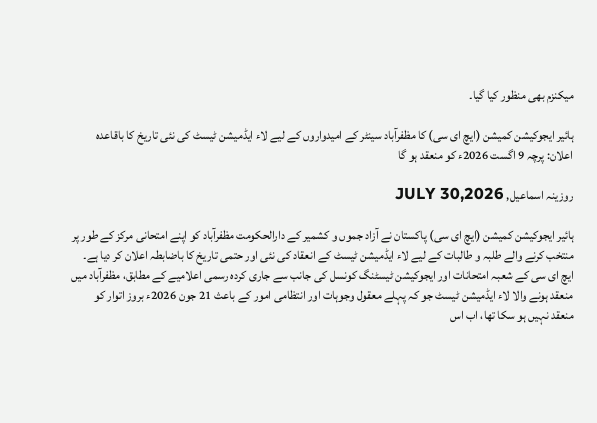میکنزم بھی منظور کیا گیا۔

ہائیر ایجوکیشن کمیشن (ایچ ای سی) کا مظفرآباد سینٹر کے امیدواروں کے لیے لاء ایڈمیشن ٹیسٹ کی نئی تاریخ کا باقاعدہ اعلان: پرچہ 9 اگست 2026ء کو منعقد ہو گا

روزینہ اسماعیل, JULY 30,2026

ہائیر ایجوکیشن کمیشن (ایچ ای سی) پاکستان نے آزاد جموں و کشمیر کے دارالحکومت مظفرآباد کو اپنے امتحانی مرکز کے طور پر منتخب کرنے والے طلبہ و طالبات کے لیے لاء ایڈمیشن ٹیسٹ کے انعقاد کی نئی اور حتمی تاریخ کا باضابطہ اعلان کر دیا ہے۔ ایچ ای سی کے شعبہ امتحانات اور ایجوکیشن ٹیسٹنگ کونسل کی جانب سے جاری کردہ رسمی اعلامیے کے مطابق، مظفرآباد میں منعقد ہونے والا لاء ایڈمیشن ٹیسٹ جو کہ پہلے معقول وجوہات اور انتظامی امور کے باعث 21 جون 2026ء بروز اتوار کو منعقد نہیں ہو سکا تھا، اب اس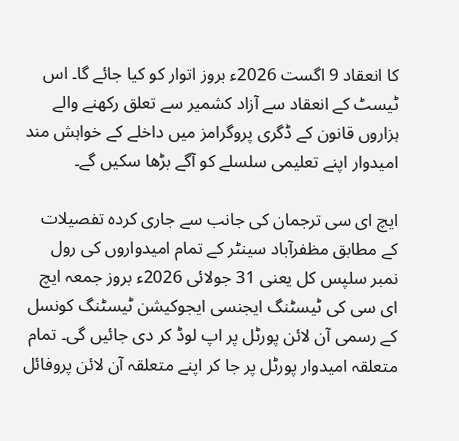کا انعقاد 9 اگست 2026ء بروز اتوار کو کیا جائے گا۔ اس ٹیسٹ کے انعقاد سے آزاد کشمیر سے تعلق رکھنے والے ہزاروں قانون کے ڈگری پروگرامز میں داخلے کے خواہش مند امیدوار اپنے تعلیمی سلسلے کو آگے بڑھا سکیں گے۔

ایچ ای سی ترجمان کی جانب سے جاری کردہ تفصیلات کے مطابق مظفرآباد سینٹر کے تمام امیدواروں کی رول نمبر سلپس کل یعنی 31 جولائی 2026ء بروز جمعہ ایچ ای سی کی ٹیسٹنگ ایجنسی ایجوکیشن ٹیسٹنگ کونسل کے رسمی آن لائن پورٹل پر اپ لوڈ کر دی جائیں گی۔ تمام متعلقہ امیدوار پورٹل پر جا کر اپنے متعلقہ آن لائن پروفائل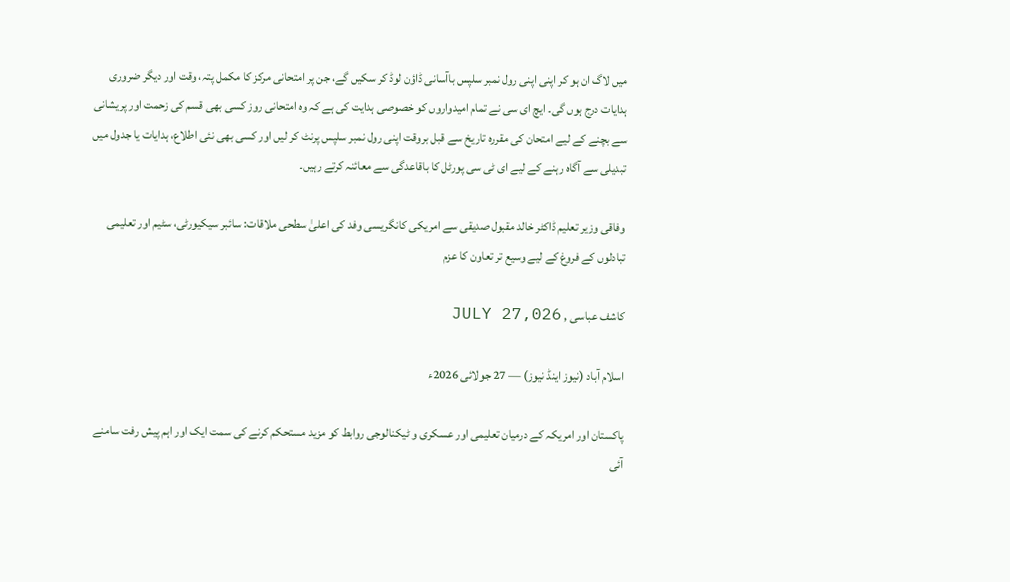میں لاگ ان ہو کر اپنی اپنی رول نمبر سلپس باآسانی ڈاؤن لوڈ کر سکیں گے، جن پر امتحانی مرکز کا مکمل پتہ، وقت اور دیگر ضروری ہدایات درج ہوں گی۔ ایچ ای سی نے تمام امیدواروں کو خصوصی ہدایت کی ہے کہ وہ امتحانی روز کسی بھی قسم کی زحمت اور پریشانی سے بچنے کے لیے امتحان کی مقررہ تاریخ سے قبل بروقت اپنی رول نمبر سلپس پرنٹ کر لیں اور کسی بھی نئی اطلاع، ہدایات یا جدول میں تبدیلی سے آگاہ رہنے کے لیے ای ٹی سی پورٹل کا باقاعدگی سے معائنہ کرتے رہیں۔

وفاقی وزیر تعلیم ڈاکٹر خالد مقبول صدیقی سے امریکی کانگریسی وفد کی اعلیٰ سطحی ملاقات: سائبر سیکیورٹی، سٹیم اور تعلیمی تبادلوں کے فروغ کے لیے وسیع تر تعاون کا عزم

کاشف عباسی , JULY 27,026

اسلام آباد (نیوز اینڈ نیوز) — 27 جولائی 2026ء

پاکستان اور امریکہ کے درمیان تعلیمی اور عسکری و ٹیکنالوجی روابط کو مزید مستحکم کرنے کی سمت ایک اور اہم پیش رفت سامنے آئی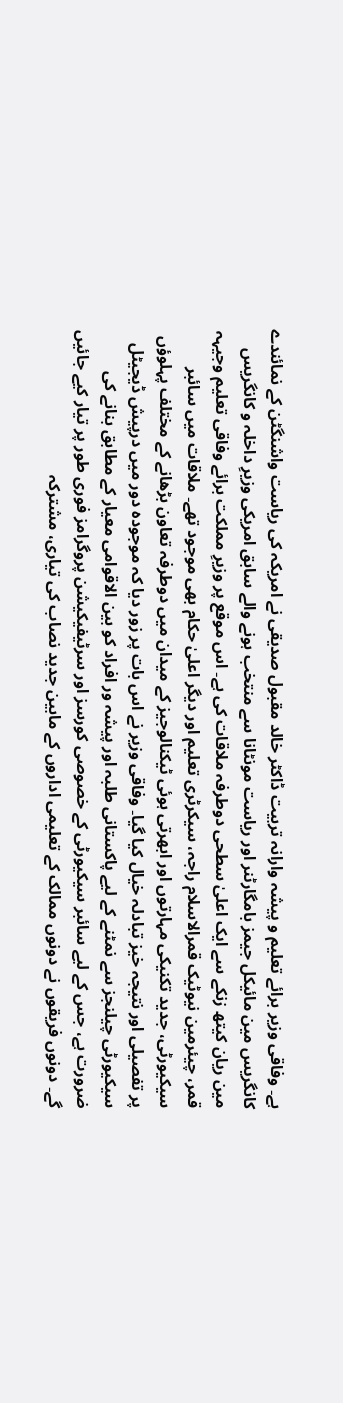ہے۔ وفاقی وزیر برائے تعلیم و پیشہ وارانہ تربیت ڈاکٹر خالد مقبول صدیقی نے امریکہ کی ریاست واشنگٹن کے نمائندے کانگریس مین مائیکل جیمز بامگارٹنر اور ریاست مونٹانا سے منتخب ہونے والے سابق امریکی وزیرِ داخلہ و کانگریس مین ریان کیتھ زنکے سے ایک اعلیٰ سطحی دوطرفہ ملاقات کی ہے۔ اس موقع پر وزیرِ مملکت برائے وفاقی تعلیم وجیہہ قمر، چیئرمین نیوٹیک قمرالاسلام راجہ، سیکرٹری تعلیم اور دیگر اعلیٰ حکام بھی موجود تھے۔ ملاقات میں سائبر سیکیورٹی، جدید تکنیکی مہارتوں اور ابھرتی ہوئی ٹیکنالوجیز کے میدان میں دوطرفہ تعاون بڑھانے کے مختلف پہلوؤں پر تفصیلی اور نتیجہ خیز تبادلہ خیال کیا گیا۔ وفاقی وزیر نے اس بات پر زور دیا کہ موجودہ دور میں درپیش ڈیجیٹل سیکیورٹی چیلنجز سے نمٹنے کے لیے پاکستانی طلبہ اور پیشہ ور افراد کو بین الاقوامی معیار کے مطابق بنانے کی ضرورت ہے، جس کے لیے سائبر سیکیورٹی کے خصوصی کورسز اور سرٹیفیکیشن پروگرامز فوری طور پر تیار کیے جائیں گے۔ دونوں فریقوں نے دونوں ممالک کے تعلیمی اداروں کے مابین جدید نصاب کی تیاری، مشترکہ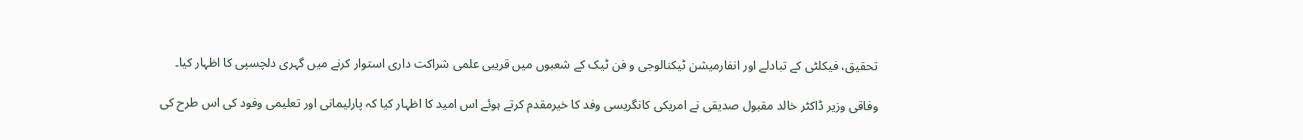تحقیق، فیکلٹی کے تبادلے اور انفارمیشن ٹیکنالوجی و فن ٹیک کے شعبوں میں قریبی علمی شراکت داری استوار کرنے میں گہری دلچسپی کا اظہار کیا۔

وفاقی وزیر ڈاکٹر خالد مقبول صدیقی نے امریکی کانگریسی وفد کا خیرمقدم کرتے ہوئے اس امید کا اظہار کیا کہ پارلیمانی اور تعلیمی وفود کی اس طرح کی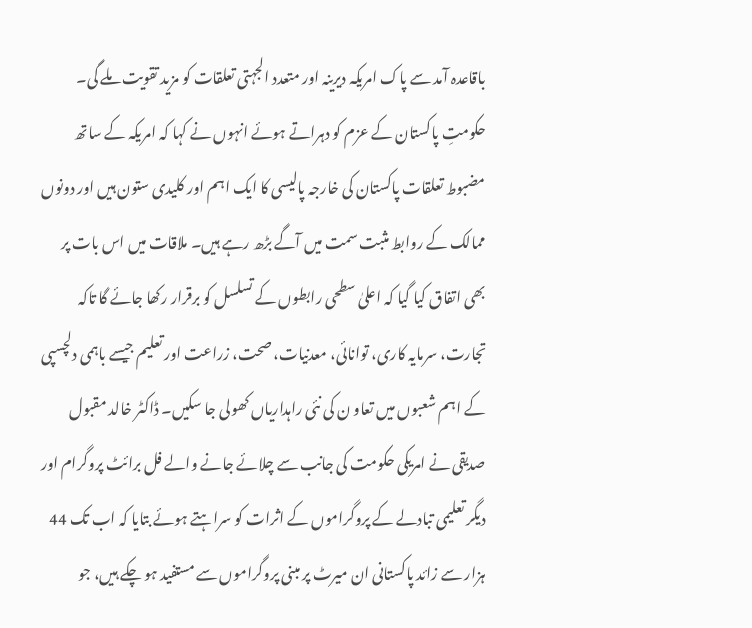باقاعدہ آمد سے پاک امریکہ دیرینہ اور متعدد الجہتی تعلقات کو مزید تقویت ملے گی۔ حکومتِ پاکستان کے عزم کو دہراتے ہوئے انہوں نے کہا کہ امریکہ کے ساتھ مضبوط تعلقات پاکستان کی خارجہ پالیسی کا ایک اہم اور کلیدی ستون ہیں اور دونوں ممالک کے روابط مثبت سمت میں آگے بڑھ رہے ہیں۔ ملاقات میں اس بات پر بھی اتفاق کیا گیا کہ اعلیٰ سطحی رابطوں کے تسلسل کو برقرار رکھا جائے گا تاکہ تجارت، سرمایہ کاری، توانائی، معدنیات، صحت، زراعت اور تعلیم جیسے باہمی دلچسپی کے اہم شعبوں میں تعاو ن کی نئی راہداریاں کھولی جا سکیں۔ ڈاکٹر خالد مقبول صدیقی نے امریکی حکومت کی جانب سے چلائے جانے والے فل برائٹ پروگرام اور دیگر تعلیمی تبادلے کے پروگراموں کے اثرات کو سراہتے ہوئے بتایا کہ اب تک 44 ہزار سے زائد پاکستانی ان میرٹ پر مبنی پروگراموں سے مستفید ہو چکے ہیں، جو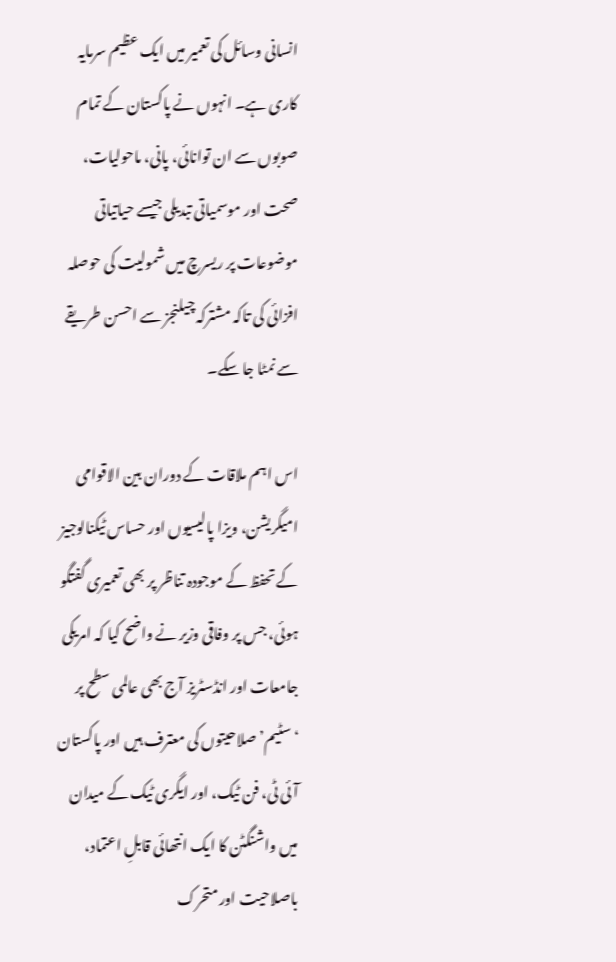انسانی وسائل کی تعمیر میں ایک عظیم سرمایہ کاری ہے۔ انہوں نے پاکستان کے تمام صوبوں سے ان توانائی، پانی، ماحولیات، صحت اور موسمیاتی تبدیلی جیسے حیاتیاتی موضوعات پر ریسرچ میں شمولیت کی حوصلہ افزائی کی تاکہ مشترکہ چیلنجز سے احسن طریقے سے نمٹا جا سکے۔

اس اہم ملاقات کے دوران بین الاقوامی امیگریشن، ویزا پالیسیوں اور حساس ٹیکنالوجیز کے تحفظ کے موجودہ تناظر پر بھی تعمیری گفتگو ہوئی، جس پر وفاقی وزیر نے واضح کیا کہ امریکی جامعات اور انڈسٹریز آج بھی عالمی سطح پر ‘سٹیم’ صلاحیتوں کی معترف ہیں اور پاکستان آئی ٹی، فن ٹیک، اور ایگری ٹیک کے میدان میں واشنگٹن کا ایک انتھائی قابلِ اعتماد، باصلاحیت اور متحرک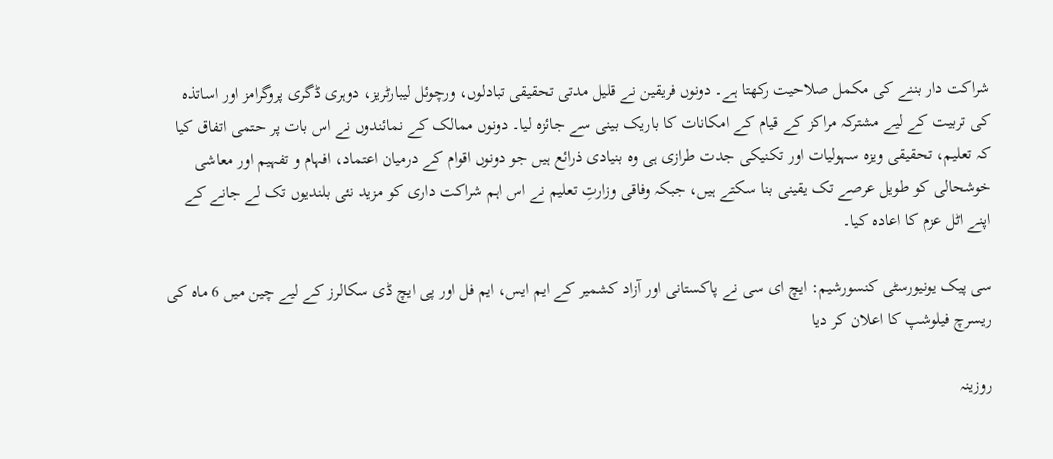شراکت دار بننے کی مکمل صلاحیت رکھتا ہے۔ دونوں فریقین نے قلیل مدتی تحقیقی تبادلوں، ورچوئل لیبارٹریز، دوہری ڈگری پروگرامز اور اساتذہ کی تربیت کے لیے مشترکہ مراکز کے قیام کے امکانات کا باریک بینی سے جائزہ لیا۔ دونوں ممالک کے نمائندوں نے اس بات پر حتمی اتفاق کیا کہ تعلیم، تحقیقی ویزہ سہولیات اور تکنیکی جدت طرازی ہی وہ بنیادی ذرائع ہیں جو دونوں اقوام کے درمیان اعتماد، افہام و تفہیم اور معاشی خوشحالی کو طویل عرصے تک یقینی بنا سکتے ہیں، جبکہ وفاقی وزارتِ تعلیم نے اس اہم شراکت داری کو مزید نئی بلندیوں تک لے جانے کے اپنے اٹل عزم کا اعادہ کیا۔

سی پیک یونیورسٹی کنسورشیم: ایچ ای سی نے پاکستانی اور آزاد کشمیر کے ایم ایس، ایم فل اور پی ایچ ڈی سکالرز کے لیے چین میں 6 ماہ کی ریسرچ فیلوشپ کا اعلان کر دیا

روزینہ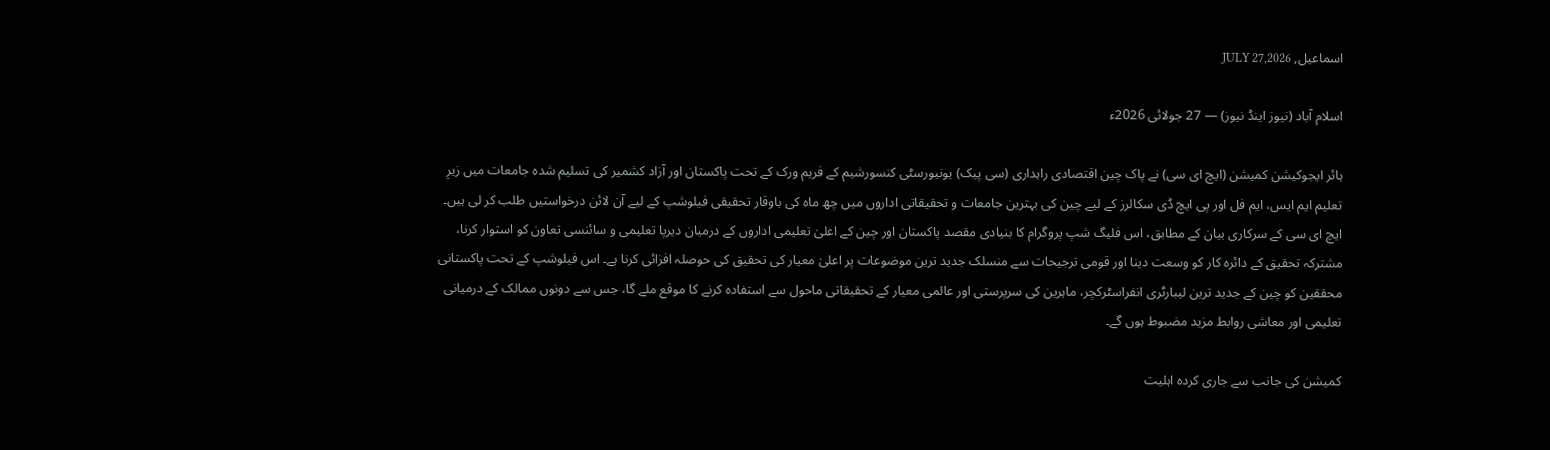اسماعیل, JULY 27,2026

اسلام آباد (نیوز اینڈ نیوز) — 27 جولائی 2026ء

ہائر ایجوکیشن کمیشن (ایچ ای سی) نے پاک چین اقتصادی راہداری (سی پیک) یونیورسٹی کنسورشیم کے فریم ورک کے تحت پاکستان اور آزاد کشمیر کی تسلیم شدہ جامعات میں زیرِ تعلیم ایم ایس، ایم فل اور پی ایچ ڈی سکالرز کے لیے چین کی بہترین جامعات و تحقیقاتی اداروں میں چھ ماہ کی باوقار تحقیقی فیلوشپ کے لیے آن لائن درخواستیں طلب کر لی ہیں۔ ایچ ای سی کے سرکاری بیان کے مطابق، اس فلیگ شپ پروگرام کا بنیادی مقصد پاکستان اور چین کے اعلیٰ تعلیمی اداروں کے درمیان دیرپا تعلیمی و سائنسی تعاون کو استوار کرنا، مشترکہ تحقیق کے دائرہ کار کو وسعت دینا اور قومی ترجیحات سے منسلک جدید ترین موضوعات پر اعلیٰ معیار کی تحقیق کی حوصلہ افزائی کرنا ہے۔ اس فیلوشپ کے تحت پاکستانی محققین کو چین کے جدید ترین لیبارٹری انفراسٹرکچر، ماہرین کی سرپرستی اور عالمی معیار کے تحقیقاتی ماحول سے استفادہ کرنے کا موقع ملے گا، جس سے دونوں ممالک کے درمیانی تعلیمی اور معاشی روابط مزید مضبوط ہوں گے۔

کمیشن کی جانب سے جاری کردہ اہلیت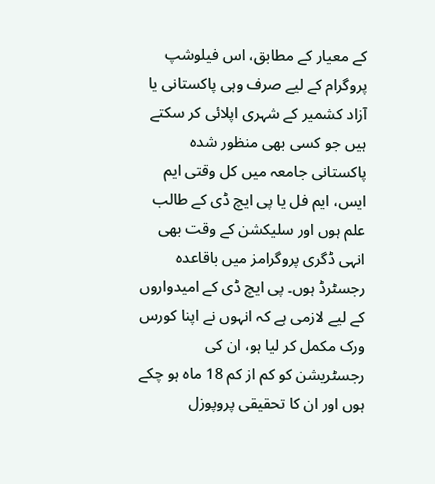کے معیار کے مطابق، اس فیلوشپ پروگرام کے لیے صرف وہی پاکستانی یا آزاد کشمیر کے شہری اپلائی کر سکتے ہیں جو کسی بھی منظور شدہ پاکستانی جامعہ میں کل وقتی ایم ایس، ایم فل یا پی ایچ ڈی کے طالب علم ہوں اور سلیکشن کے وقت بھی انہی ڈگری پروگرامز میں باقاعدہ رجسٹرڈ ہوں۔ پی ایچ ڈی کے امیدواروں کے لیے لازمی ہے کہ انہوں نے اپنا کورس ورک مکمل کر لیا ہو، ان کی رجسٹریشن کو کم از کم 18 ماہ ہو چکے ہوں اور ان کا تحقیقی پروپوزل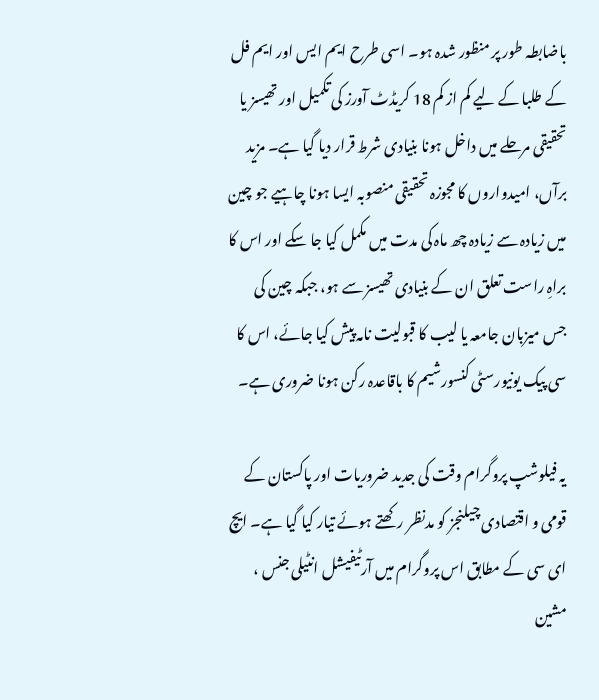باضابطہ طور پر منظور شدہ ہو۔ اسی طرح ایم ایس اور ایم فل کے طلبا کے لیے کم از کم 18 کریڈٹ آورز کی تکمیل اور تھیسز یا تحقیقی مرحلے میں داخل ہونا بنیادی شرط قرار دیا گیا ہے۔ مزید برآں، امیدواروں کا مجوزہ تحقیقی منصوبہ ایسا ہونا چاہیے جو چین میں زیادہ سے زیادہ چھ ماہ کی مدت میں مکمل کیا جا سکے اور اس کا براہِ راست تعلق ان کے بنیادی تھیسز سے ہو، جبکہ چین کی جس میزبان جامعہ یا لیب کا قبولیت نامہ پیش کیا جائے، اس کا سی پیک یونیورسٹی کنسورشیم کا باقاعدہ رکن ہونا ضروری ہے۔

یہ فیلوشپ پروگرام وقت کی جدید ضروریات اور پاکستان کے قومی و اقتصادی چیلنجز کو مدنظر رکھتے ہوئے تیار کیا گیا ہے۔ ایچ ای سی کے مطابق اس پروگرام میں آرٹیفیشل انٹیلی جنس ، مشین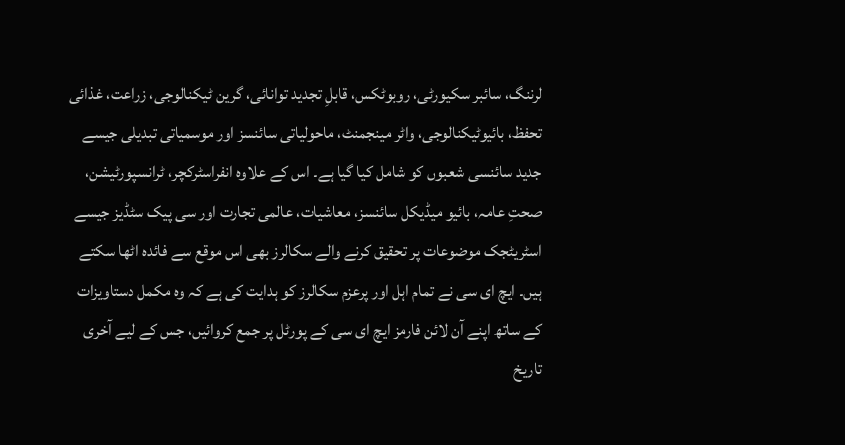لرننگ، سائبر سکیورٹی، روبوٹکس، قابلِ تجدید توانائی، گرین ٹیکنالوجی، زراعت، غذائی تحفظ، بائیوٹیکنالوجی، واٹر مینجمنٹ، ماحولیاتی سائنسز اور موسمیاتی تبدیلی جیسے جدید سائنسی شعبوں کو شامل کیا گیا ہے۔ اس کے علاوہ انفراسٹرکچر، ٹرانسپورٹیشن، صحتِ عامہ، بائیو میڈیکل سائنسز، معاشیات، عالمی تجارت اور سی پیک سٹڈیز جیسے اسٹریٹجک موضوعات پر تحقیق کرنے والے سکالرز بھی اس موقع سے فائدہ اٹھا سکتے ہیں۔ ایچ ای سی نے تمام اہل اور پرعزم سکالرز کو ہدایت کی ہے کہ وہ مکمل دستاویزات کے ساتھ اپنے آن لائن فارمز ایچ ای سی کے پورٹل پر جمع کروائیں، جس کے لیے آخری تاریخ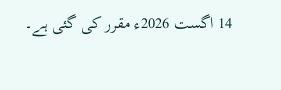14 اگست 2026ء مقرر کی گئی ہے۔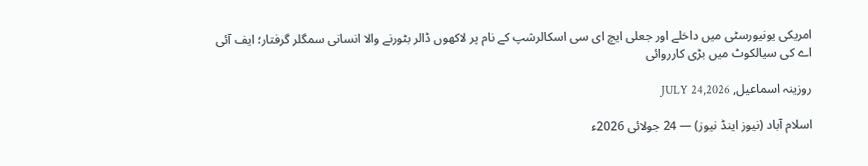امریکی یونیورسٹی میں داخلے اور جعلی ایچ ای سی اسکالرشپ کے نام پر لاکھوں ڈالر بٹورنے والا انسانی سمگلر گرفتار؛ ایف آئی اے کی سیالکوٹ میں بڑی کارروائی

روزینہ اسماعیل, JULY 24,2026

اسلام آباد (نیوز اینڈ نیوز) — 24 جولائی 2026ء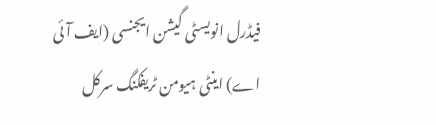فیڈرل انویسٹی گیشن ایجنسی (ایف آئی اے) اینٹی ہیومن ٹریفکنگ سرکل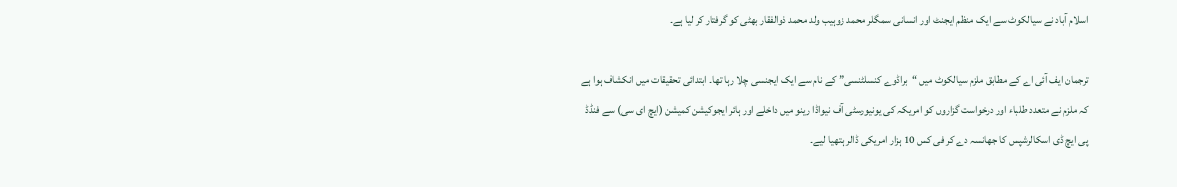اسلام آباد نے سیالکوٹ سے ایک منظم ایجنٹ اور انسانی سمگلر محمد زوہیب ولد محمد ذوالفقار بھٹی کو گرفتار کر لیا ہے۔

ترجمان ایف آئی اے کے مطابق ملزم سیالکوٹ میں “براڈوے کنسلٹنسی” کے نام سے ایک ایجنسی چلا رہا تھا۔ ابتدائی تحقیقات میں انکشاف ہوا ہے کہ ملزم نے متعدد طلباء اور درخواست گزاروں کو امریکہ کی یونیورسٹی آف نیواڈا رینو میں داخلے اور ہائر ایجوکیشن کمیشن (ایچ ای سی) سے فنڈڈ پی ایچ ڈی اسکالرشپس کا جھانسہ دے کر فی کس 10 ہزار امریکی ڈالر ہتھیا لیے۔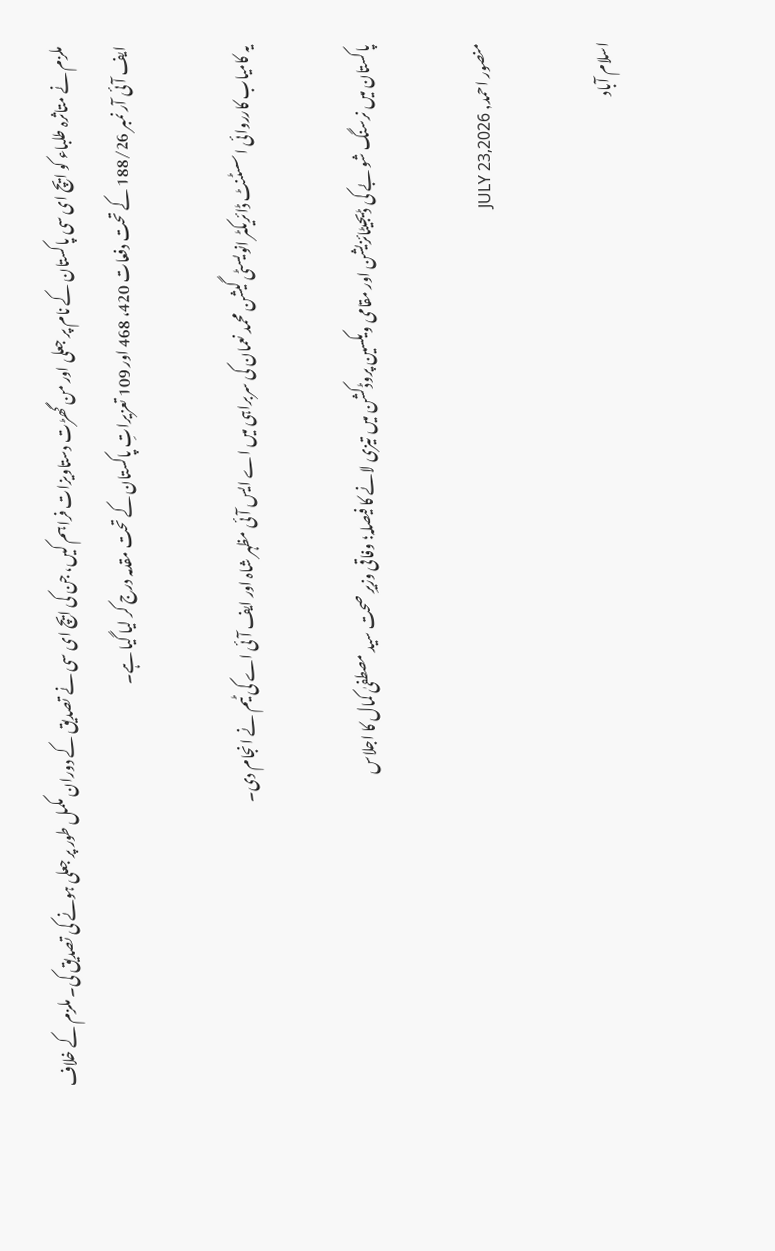ملزم نے متاثرہ طلباء کو ایچ ای سی پاکستان کے نام پر جعلی اور من گھڑت دستاویزات فراہم کیں، جن کی ایچ ای سی نے تصدیق کے دوران مکمل طور پر جعلی ہونے کی تصدیق کی۔ ملزم کے خلاف ایف آئی آر نمبر 188/26 کے تحت دفعات 420، 468 اور 109 تعزیراتِ پاکستان کے تحت مقدمہ درج کر لیا گیا ہے۔

یہ کامیاب کارروائی اسسٹنٹ ڈائریکٹر انویسٹی گیشن محمد نعمان کی سربراہی میں اے ایس آئی مظہر شاہ اور ایف آئی اے کی ٹیم نے انجام دی۔

پاکستان میں نرسنگ شو بے کی ڈیجیٹائزیشن اور مقامی ویکسین پروڈکشن میں تیزی لانے کا فیصلہ؛ وفاقی وزیرِ صحت سید مصطفیٰ کمال کا اجلاس

منصور احمد, JULY 23,2026

اسلام آباد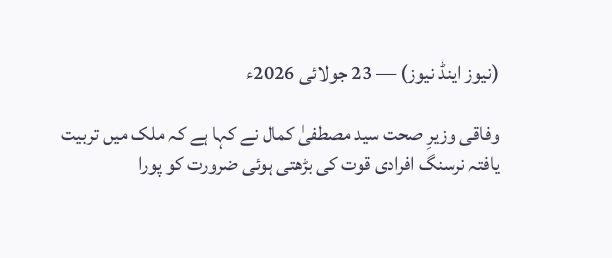(نیوز اینڈ نیوز) — 23 جولائی 2026ء

وفاقی وزیرِ صحت سید مصطفیٰ کمال نے کہا ہے کہ ملک میں تربیت یافتہ نرسنگ افرادی قوت کی بڑھتی ہوئی ضرورت کو پورا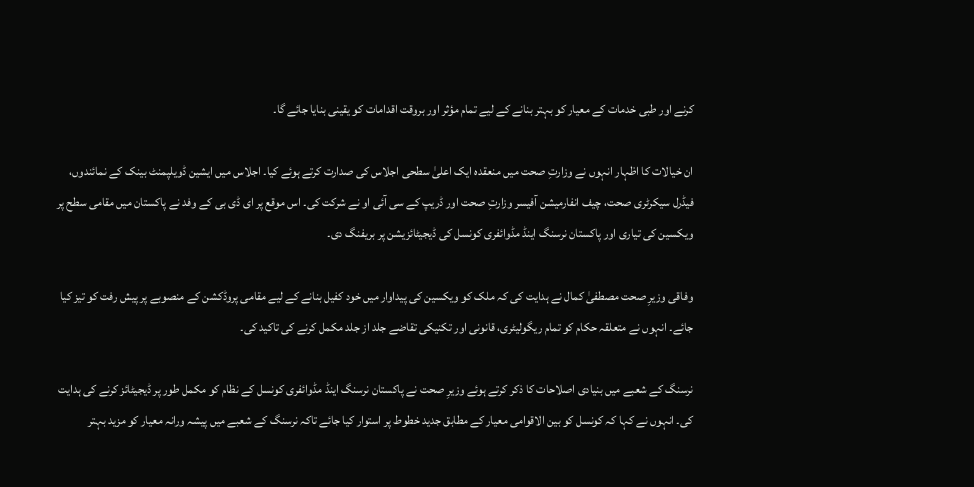کرنے اور طبی خدمات کے معیار کو بہتر بنانے کے لیے تمام مؤثر اور بروقت اقدامات کو یقینی بنایا جائے گا۔

ان خیالات کا اظہار انہوں نے وزارتِ صحت میں منعقدہ ایک اعلیٰ سطحی اجلاس کی صدارت کرتے ہوئے کیا۔ اجلاس میں ایشین ڈویلپمنٹ بینک کے نمائندوں، فیڈرل سیکرٹری صحت، چیف انفارمیشن آفیسر وزارتِ صحت اور ڈریپ کے سی آئی او نے شرکت کی۔ اس موقع پر ای ڈی بی کے وفد نے پاکستان میں مقامی سطح پر ویکسین کی تیاری اور پاکستان نرسنگ اینڈ مڈوائفری کونسل کی ڈیجیٹائزیشن پر بریفنگ دی۔

وفاقی وزیرِ صحت مصطفیٰ کمال نے ہدایت کی کہ ملک کو ویکسین کی پیداوار میں خود کفیل بنانے کے لیے مقامی پروڈکشن کے منصوبے پر پیش رفت کو تیز کیا جائے۔ انہوں نے متعلقہ حکام کو تمام ریگولیٹری، قانونی اور تکنیکی تقاضے جلد از جلد مکمل کرنے کی تاکید کی۔

نرسنگ کے شعبے میں بنیادی اصلاحات کا ذکر کرتے ہوئے وزیرِ صحت نے پاکستان نرسنگ اینڈ مڈوائفری کونسل کے نظام کو مکمل طور پر ڈیجیٹائز کرنے کی ہدایت کی۔ انہوں نے کہا کہ کونسل کو بین الاقوامی معیار کے مطابق جدید خطوط پر استوار کیا جائے تاکہ نرسنگ کے شعبے میں پیشہ ورانہ معیار کو مزید بہتر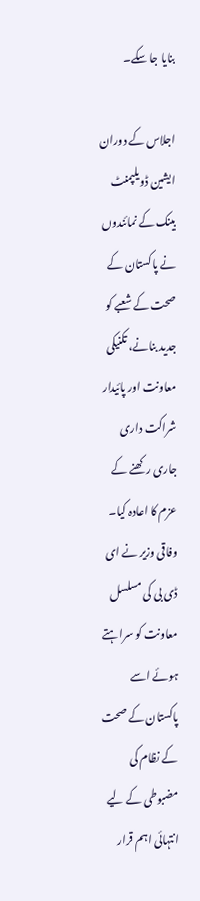بنایا جا سکے۔

اجلاس کے دوران ایشین ڈویلپمنٹ بینک کے نمائندوں نے پاکستان کے صحت کے شعبے کو جدید بنانے، تکنیکی معاونت اور پائیدار شراکت داری جاری رکھنے کے عزم کا اعادہ کیا۔ وفاقی وزیر نے ای ڈی بی کی مسلسل معاونت کو سراہتے ہوئے اسے پاکستان کے صحت کے نظام کی مضبوطی کے لیے انتہائی اہم قرار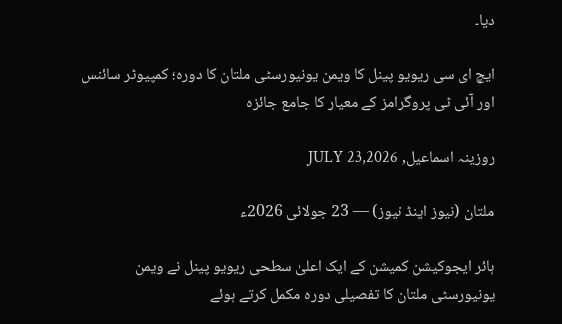دیا۔

ایچ ای سی ریویو پینل کا ویمن یونیورسٹی ملتان کا دورہ؛ کمپیوٹر سائنس اور آئی ٹی پروگرامز کے معیار کا جامع جائزہ

روزینہ اسماعیل, JULY 23,2026

ملتان (نیوز اینڈ نیوز) — 23 جولائی 2026ء

ہائر ایجوکیشن کمیشن کے ایک اعلیٰ سطحی ریویو پینل نے ویمن یونیورسٹی ملتان کا تفصیلی دورہ مکمل کرتے ہوئے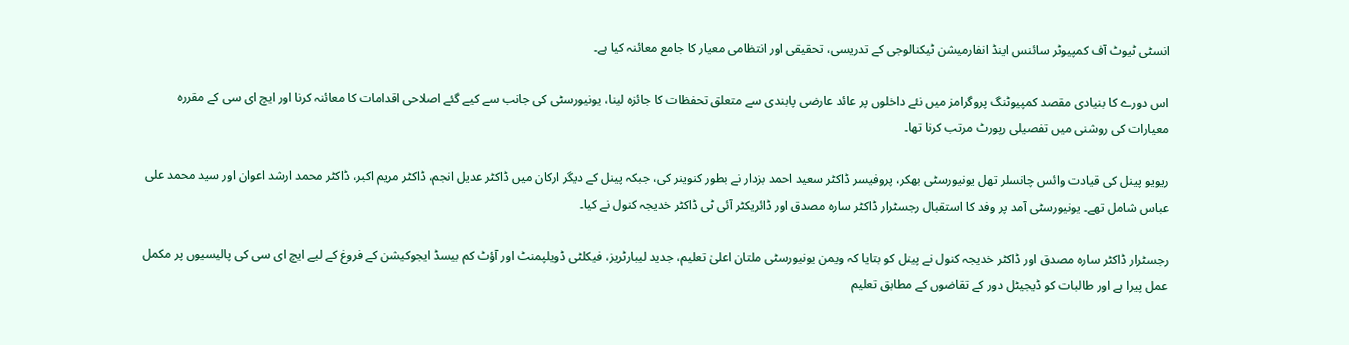انسٹی ٹیوٹ آف کمپیوٹر سائنس اینڈ انفارمیشن ٹیکنالوجی کے تدریسی، تحقیقی اور انتظامی معیار کا جامع معائنہ کیا ہے۔

اس دورے کا بنیادی مقصد کمپیوٹنگ پروگرامز میں نئے داخلوں پر عائد عارضی پابندی سے متعلق تحفظات کا جائزہ لینا، یونیورسٹی کی جانب سے کیے گئے اصلاحی اقدامات کا معائنہ کرنا اور ایچ ای سی کے مقررہ معیارات کی روشنی میں تفصیلی رپورٹ مرتب کرنا تھا۔

ریویو پینل کی قیادت وائس چانسلر تھل یونیورسٹی بھکر، پروفیسر ڈاکٹر سعید احمد بزدار نے بطور کنوینر کی، جبکہ پینل کے دیگر ارکان میں ڈاکٹر عدیل انجم، ڈاکٹر مریم اکبر، ڈاکٹر محمد ارشد اعوان اور سید محمد علی عباس شامل تھے۔ یونیورسٹی آمد پر وفد کا استقبال رجسٹرار ڈاکٹر سارہ مصدق اور ڈائریکٹر آئی ٹی ڈاکٹر خدیجہ کنول نے کیا۔

رجسٹرار ڈاکٹر سارہ مصدق اور ڈاکٹر خدیجہ کنول نے پینل کو بتایا کہ ویمن یونیورسٹی ملتان اعلیٰ تعلیم، جدید لیبارٹریز، فیکلٹی ڈویلپمنٹ اور آؤٹ کم بیسڈ ایجوکیشن کے فروغ کے لیے ایچ ای سی کی پالیسیوں پر مکمل عمل پیرا ہے اور طالبات کو ڈیجیٹل دور کے تقاضوں کے مطابق تعلیم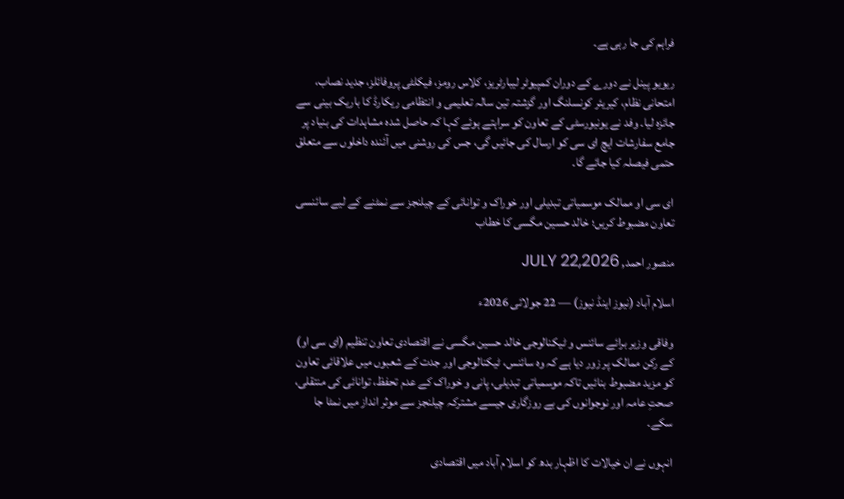فراہم کی جا رہی ہے۔

ریویو پینل نے دورے کے دوران کمپیوٹر لیبارٹریز، کلاس رومز، فیکلٹی پروفائلز، جدید نصاب، امتحانی نظام، کیریئر کونسلنگ اور گزشتہ تین سالہ تعلیمی و انتظامی ریکارڈ کا باریک بینی سے جائزہ لیا۔ وفد نے یونیورسٹی کے تعاون کو سراہتے ہوئے کہا کہ حاصل شدہ مشاہدات کی بنیاد پر جامع سفارشات ایچ ای سی کو ارسال کی جائیں گی، جس کی روشنی میں آئندہ داخلوں سے متعلق حتمی فیصلہ کیا جائے گا۔

ای سی او ممالک موسمیاتی تبدیلی اور خوراک و توانائی کے چیلنجز سے نمٹنے کے لیے سائنسی تعاون مضبوط کریں؛ خالد حسین مگسی کا خطاب

منصور احمد, JULY 22,2026

اسلام آباد (نیوز اینڈ نیوز) — 22 جولائی 2026ء

وفاقی وزیر برائے سائنس و ٹیکنالوجی خالد حسین مگسی نے اقتصادی تعاون تنظیم (ای سی او) کے رکن ممالک پر زور دیا ہے کہ وہ سائنس، ٹیکنالوجی اور جدت کے شعبوں میں علاقائی تعاون کو مزید مضبوط بنائیں تاکہ موسمیاتی تبدیلی، پانی و خوراک کے عدم تحفظ، توانائی کی منتقلی، صحتِ عامہ اور نوجوانوں کی بے روزگاری جیسے مشترکہ چیلنجز سے موثر انداز میں نمٹا جا سکے۔

انہوں نے ان خیالات کا اظہار بدھ کو اسلام آباد میں اقتصادی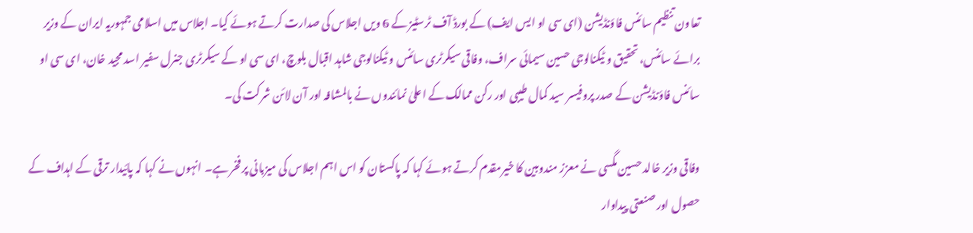تعاون تنظیم سائنس فاؤنڈیشن (ای سی او ایس ایف) کے بورڈ آف ٹرسٹیز کے 6 ویں اجلاس کی صدارت کرتے ہوئے کیا۔ اجلاس میں اسلامی جمہوریہ ایران کے وزیر برائے سائنس، تحقیق و ٹیکنالوجی حسین سیمائی سراف، وفاقی سیکرٹری سائنس و ٹیکنالوجی شاہد اقبال بلوچ، ای سی او کے سیکرٹری جنرل سفیر اسد مجید خان، ای سی او سائنس فاؤنڈیشن کے صدر پروفیسر سید کمال طیبی اور رکن ممالک کے اعلیٰ نمائندوں نے بالمشافہ اور آن لائن شرکت کی۔

وفاقی وزیر خالد حسین مگسی نے معزز مندوبین کا خیرمقدم کرتے ہوئے کہا کہ پاکستان کو اس اہم اجلاس کی میزبانی پر فخر ہے۔ انہوں نے کہا کہ پائیدار ترقی کے اہداف کے حصول اور صنعتی پیداوار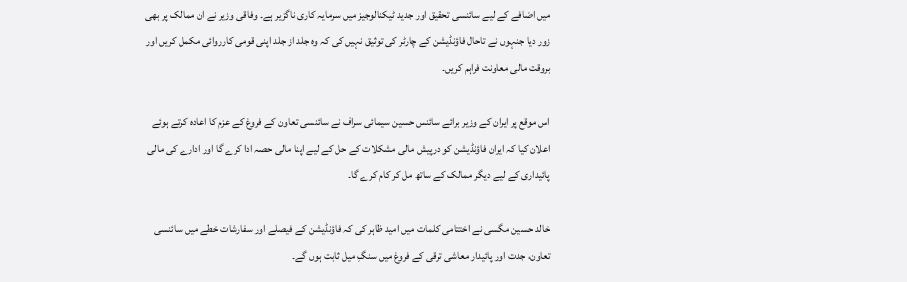میں اضافے کے لیے سائنسی تحقیق اور جدید ٹیکنالوجیز میں سرمایہ کاری ناگزیر ہے۔ وفاقی وزیر نے ان ممالک پر بھی زور دیا جنہوں نے تاحال فاؤنڈیشن کے چارٹر کی توثیق نہیں کی کہ وہ جلد از جلد اپنی قومی کارروائی مکمل کریں اور بروقت مالی معاونت فراہم کریں۔

اس موقع پر ایران کے وزیر برائے سائنس حسین سیمائی سراف نے سائنسی تعاون کے فروغ کے عزم کا اعادہ کرتے ہوئے اعلان کیا کہ ایران فاؤنڈیشن کو درپیش مالی مشکلات کے حل کے لیے اپنا مالی حصہ ادا کرے گا اور ادارے کی مالی پائیداری کے لیے دیگر ممالک کے ساتھ مل کر کام کرے گا۔

خالد حسین مگسی نے اختتامی کلمات میں امید ظاہر کی کہ فاؤنڈیشن کے فیصلے اور سفارشات خطے میں سائنسی تعاون، جدت اور پائیدار معاشی ترقی کے فروغ میں سنگِ میل ثابت ہوں گے۔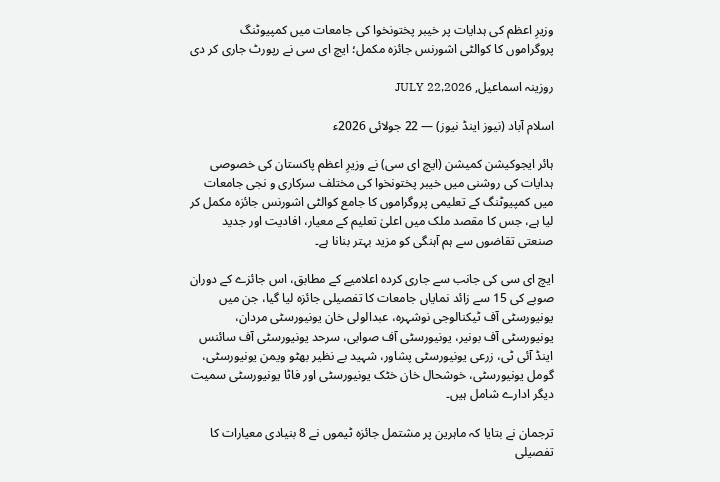وزیرِ اعظم کی ہدایات پر خیبر پختونخوا کی جامعات میں کمپیوٹنگ پروگراموں کا کوالٹی اشورنس جائزہ مکمل؛ ایچ ای سی نے رپورٹ جاری کر دی

روزینہ اسماعیل, JULY 22,2026

اسلام آباد (نیوز اینڈ نیوز) — 22 جولائی 2026ء

ہائر ایجوکیشن کمیشن (ایچ ای سی) نے وزیرِ اعظم پاکستان کی خصوصی ہدایات کی روشنی میں خیبر پختونخوا کی مختلف سرکاری و نجی جامعات میں کمپیوٹنگ کے تعلیمی پروگراموں کا جامع کوالٹی اشورنس جائزہ مکمل کر لیا ہے، جس کا مقصد ملک میں اعلیٰ تعلیم کے معیار، افادیت اور جدید صنعتی تقاضوں سے ہم آہنگی کو مزید بہتر بنانا ہے۔

ایچ ای سی کی جانب سے جاری کردہ اعلامیے کے مطابق، اس جائزے کے دوران صوبے کی 15 سے زائد نمایاں جامعات کا تفصیلی جائزہ لیا گیا، جن میں یونیورسٹی آف ٹیکنالوجی نوشہرہ، عبدالولی خان یونیورسٹی مردان، یونیورسٹی آف بونیر، یونیورسٹی آف صوابی، سرحد یونیورسٹی آف سائنس اینڈ آئی ٹی، زرعی یونیورسٹی پشاور، شہید بے نظیر بھٹو ویمن یونیورسٹی، گومل یونیورسٹی، خوشحال خان خٹک یونیورسٹی اور فاٹا یونیورسٹی سمیت دیگر ادارے شامل ہیں۔

ترجمان نے بتایا کہ ماہرین پر مشتمل جائزہ ٹیموں نے 8 بنیادی معیارات کا تفصیلی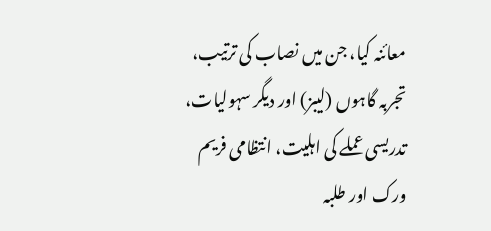معائنہ کیا، جن میں نصاب کی ترتیب، تجربہ گاہوں (لیبز) اور دیگر سہولیات، تدریسی عملے کی اہلیت، انتظامی فریم ورک اور طلبہ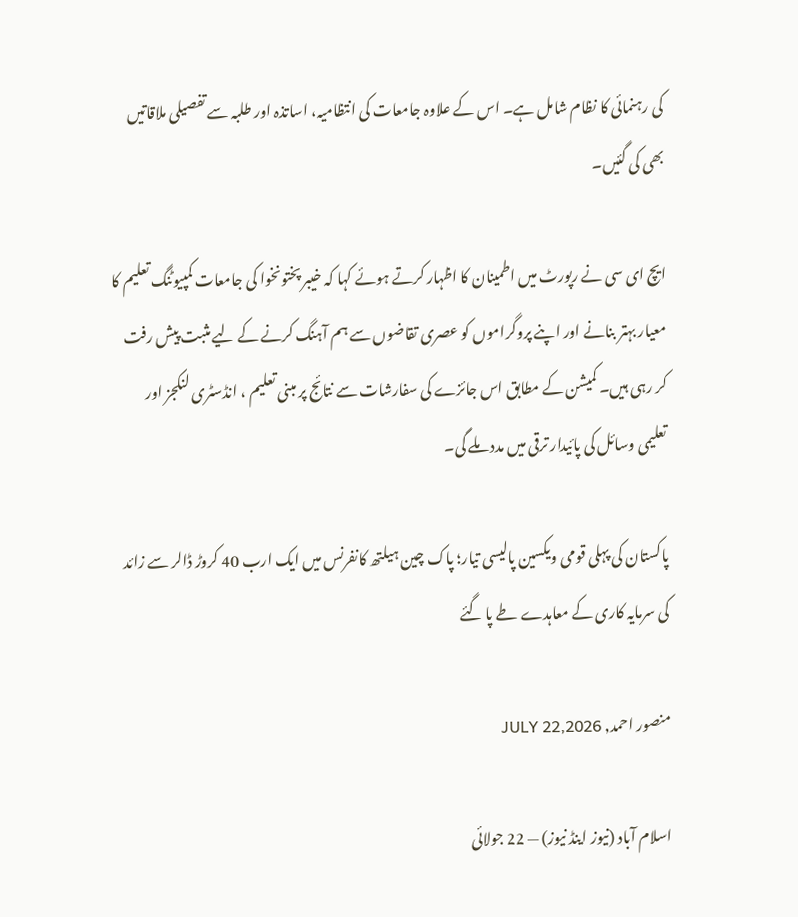کی رہنمائی کا نظام شامل ہے۔ اس کے علاوہ جامعات کی انتظامیہ، اساتذہ اور طلبہ سے تفصیلی ملاقاتیں بھی کی گئیں۔

ایچ ای سی نے رپورٹ میں اطمینان کا اظہار کرتے ہوئے کہا کہ خیبر پختونخوا کی جامعات کمپیوٹنگ تعلیم کا معیار بہتر بنانے اور اپنے پروگراموں کو عصری تقاضوں سے ہم آہنگ کرنے کے لیے مثبت پیش رفت کر رہی ہیں۔ کمیشن کے مطابق اس جائزے کی سفارشات سے نتائج پر مبنی تعلیم ، انڈسٹری لنکجز اور تعلیمی وسائل کی پائیدار ترقی میں مدد ملے گی۔

پاکستان کی پہلی قومی ویکسین پالیسی تیار؛ پاک چین ہیلتھ کانفرنس میں ایک ارب 40 کروڑ ڈالر سے زائد کی سرمایہ کاری کے معاہدے طے پا گئے

منصور احمد, JULY 22,2026

اسلام آباد (نیوز اینڈ نیوز) — 22 جولائی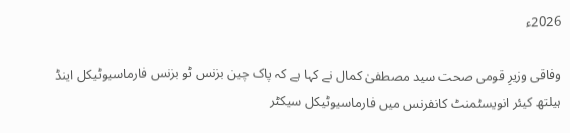2026ء

وفاقی وزیرِ قومی صحت سید مصطفیٰ کمال نے کہا ہے کہ پاک چین بزنس ٹو بزنس فارماسیوٹیکل اینڈ ہیلتھ کیئر انویسٹمنٹ کانفرنس میں فارماسیوٹیکل سیکٹر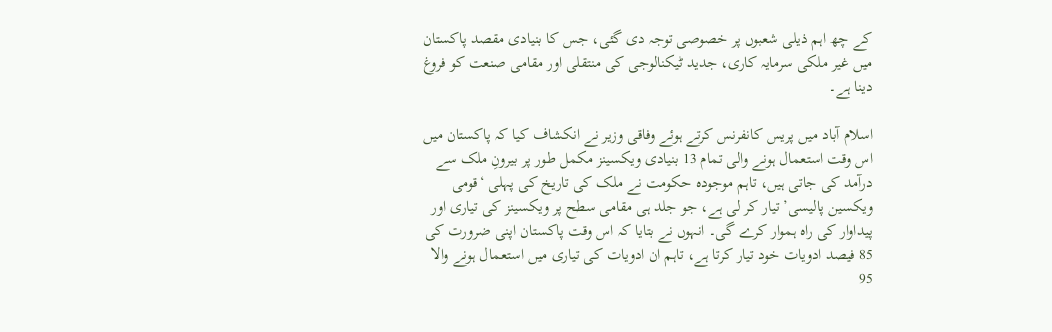کے چھ اہم ذیلی شعبوں پر خصوصی توجہ دی گئی، جس کا بنیادی مقصد پاکستان میں غیر ملکی سرمایہ کاری، جدید ٹیکنالوجی کی منتقلی اور مقامی صنعت کو فروغ دینا ہے۔

اسلام آباد میں پریس کانفرنس کرتے ہوئے وفاقی وزیر نے انکشاف کیا کہ پاکستان میں اس وقت استعمال ہونے والی تمام 13 بنیادی ویکسینز مکمل طور پر بیرونِ ملک سے درآمد کی جاتی ہیں، تاہم موجودہ حکومت نے ملک کی تاریخ کی پہلی ‘قومی ویکسین پالیسی’ تیار کر لی ہے، جو جلد ہی مقامی سطح پر ویکسینز کی تیاری اور پیداوار کی راہ ہموار کرے گی۔ انہوں نے بتایا کہ اس وقت پاکستان اپنی ضرورت کی 85 فیصد ادویات خود تیار کرتا ہے، تاہم ان ادویات کی تیاری میں استعمال ہونے والا 95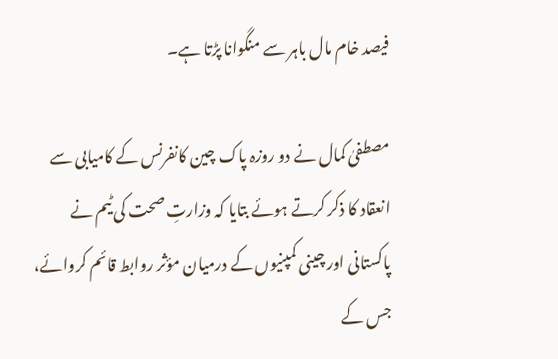فیصد خام مال باہر سے منگوانا پڑتا ہے۔

مصطفیٰ کمال نے دو روزہ پاک چین کانفرنس کے کامیابی سے انعقاد کا ذکر کرتے ہوئے بتایا کہ وزارتِ صحت کی ٹیم نے پاکستانی اور چینی کمپنیوں کے درمیان مؤثر روابط قائم کروائے، جس کے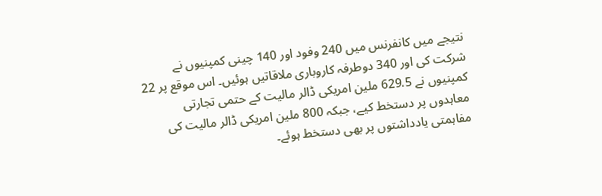نتیجے میں کانفرنس میں 240 وفود اور 140 چینی کمپنیوں نے شرکت کی اور 340 دوطرفہ کاروباری ملاقاتیں ہوئیں۔ اس موقع پر 22 کمپنیوں نے 629.5 ملین امریکی ڈالر مالیت کے حتمی تجارتی معاہدوں پر دستخط کیے، جبکہ 800 ملین امریکی ڈالر مالیت کی مفاہمتی یادداشتوں پر بھی دستخط ہوئے۔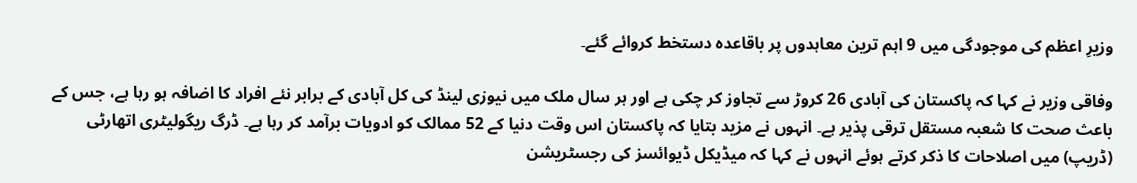وزیرِ اعظم کی موجودگی میں 9 اہم ترین معاہدوں پر باقاعدہ دستخط کروائے گئے۔

وفاقی وزیر نے کہا کہ پاکستان کی آبادی 26 کروڑ سے تجاوز کر چکی ہے اور ہر سال ملک میں نیوزی لینڈ کی کل آبادی کے برابر نئے افراد کا اضافہ ہو رہا ہے، جس کے باعث صحت کا شعبہ مستقل ترقی پذیر ہے۔ انہوں نے مزید بتایا کہ پاکستان اس وقت دنیا کے 52 ممالک کو ادویات برآمد کر رہا ہے۔ ڈرگ ریگولیٹری اتھارٹی (ڈریپ) میں اصلاحات کا ذکر کرتے ہوئے انہوں نے کہا کہ میڈیکل ڈیوائسز کی رجسٹریشن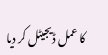کا عمل ڈیجیٹل کر دیا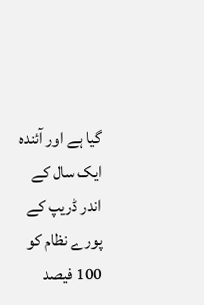گیا ہے اور آئندہ ایک سال کے اندر ڈریپ کے پورے نظام کو 100 فیصد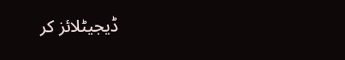ڈیجیٹلائز کر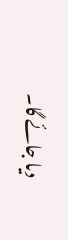دیا جائے گا۔